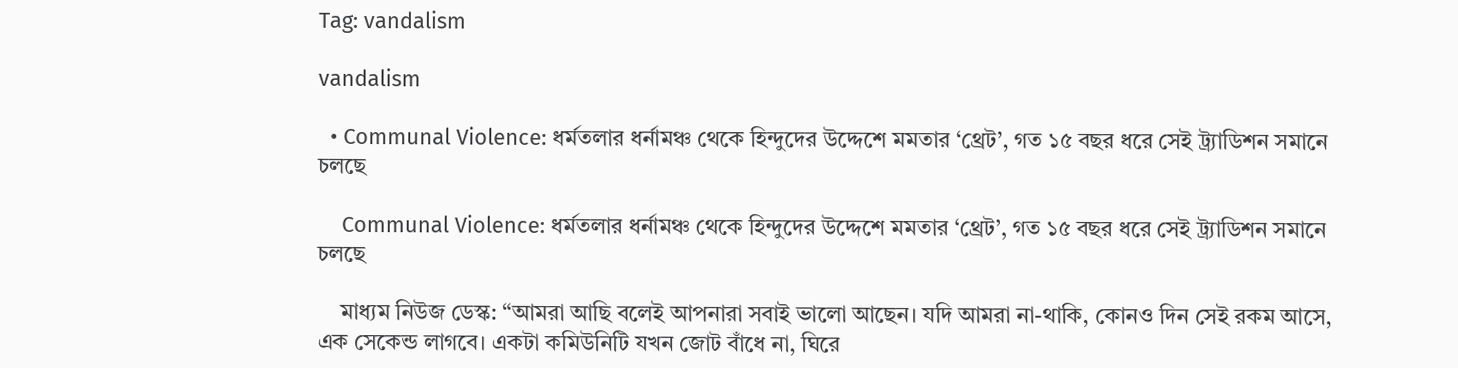Tag: vandalism

vandalism

  • Communal Violence: ধর্মতলার ধর্নামঞ্চ থেকে হিন্দুদের উদ্দেশে মমতার ‘থ্রেট’, গত ১৫ বছর ধরে সেই ট্র্যাডিশন সমানে চলছে

    Communal Violence: ধর্মতলার ধর্নামঞ্চ থেকে হিন্দুদের উদ্দেশে মমতার ‘থ্রেট’, গত ১৫ বছর ধরে সেই ট্র্যাডিশন সমানে চলছে

    মাধ্যম নিউজ ডেস্ক: “আমরা আছি বলেই আপনারা সবাই ভালো আছেন। যদি আমরা না-থাকি, কোনও দিন সেই রকম আসে, এক সেকেন্ড লাগবে। একটা কমিউনিটি যখন জোট বাঁধে না, ঘিরে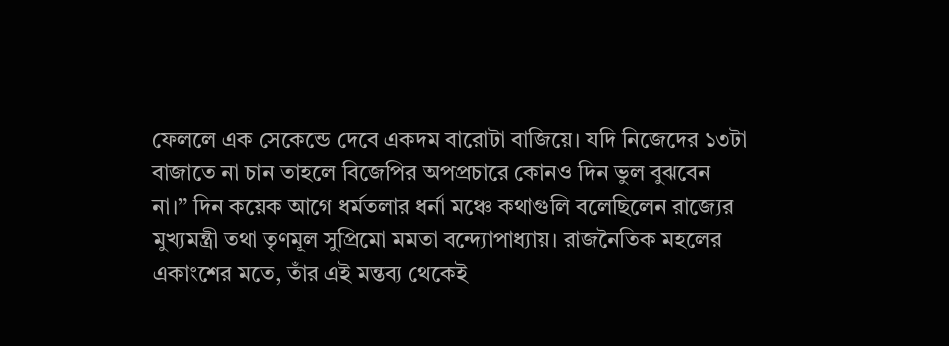ফেললে এক সেকেন্ডে দেবে একদম বারোটা বাজিয়ে। যদি নিজেদের ১৩টা বাজাতে না চান তাহলে বিজেপির অপপ্রচারে কোনও দিন ভুল বুঝবেন না।” দিন কয়েক আগে ধর্মতলার ধর্না মঞ্চে কথাগুলি বলেছিলেন রাজ্যের মুখ্যমন্ত্রী তথা তৃণমূল সুপ্রিমো মমতা বন্দ্যোপাধ্যায়। রাজনৈতিক মহলের একাংশের মতে, তাঁর এই মন্তব্য থেকেই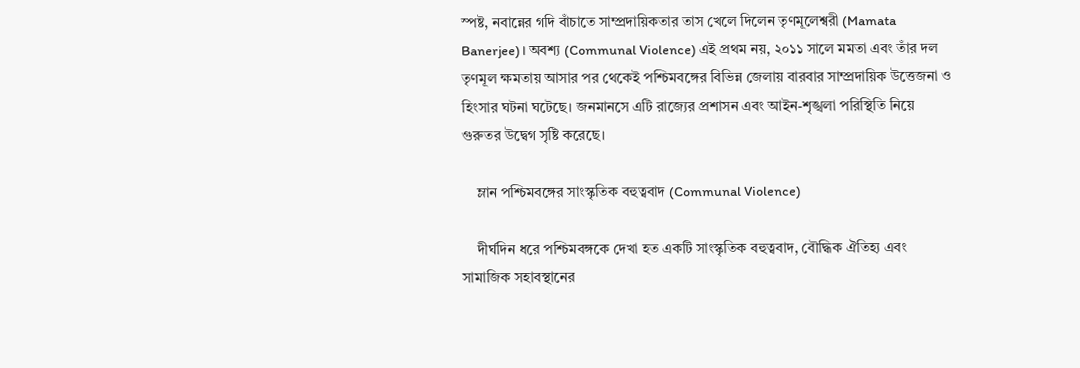স্পষ্ট, নবান্নের গদি বাঁচাতে সাম্প্রদায়িকতার তাস খেলে দিলেন তৃণমূলেশ্বরী (Mamata Banerjee)। অবশ্য (Communal Violence) এই প্রথম নয়, ২০১১ সালে মমতা এবং তাঁর দল তৃণমূল ক্ষমতায় আসার পর থেকেই পশ্চিমবঙ্গের বিভিন্ন জেলায় বারবার সাম্প্রদায়িক উত্তেজনা ও হিংসার ঘটনা ঘটেছে। জনমানসে এটি রাজ্যের প্রশাসন এবং আইন-শৃঙ্খলা পরিস্থিতি নিয়ে গুরুতর উদ্বেগ সৃষ্টি করেছে।

    ম্লান পশ্চিমবঙ্গের সাংস্কৃতিক বহুত্ববাদ (Communal Violence)

    দীর্ঘদিন ধরে পশ্চিমবঙ্গকে দেখা হত একটি সাংস্কৃতিক বহুত্ববাদ, বৌদ্ধিক ঐতিহ্য এবং সামাজিক সহাবস্থানের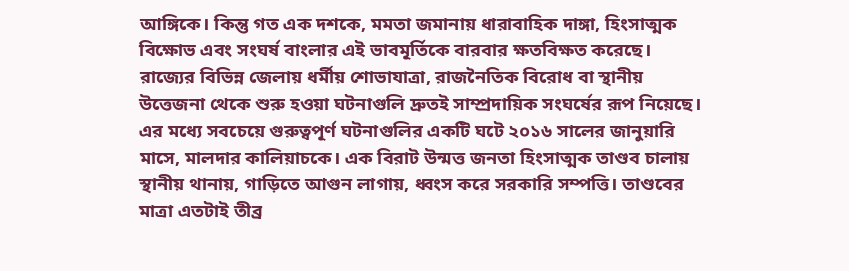আঙ্গিকে। কিন্তু গত এক দশকে, মমতা জমানায় ধারাবাহিক দাঙ্গা, হিংসাত্মক বিক্ষোভ এবং সংঘর্ষ বাংলার এই ভাবমূর্তিকে বারবার ক্ষতবিক্ষত করেছে। রাজ্যের বিভিন্ন জেলায় ধর্মীয় শোভাযাত্রা, রাজনৈতিক বিরোধ বা স্থানীয় উত্তেজনা থেকে শুরু হওয়া ঘটনাগুলি দ্রুতই সাম্প্রদায়িক সংঘর্ষের রূপ নিয়েছে। এর মধ্যে সবচেয়ে গুরুত্বপূর্ণ ঘটনাগুলির একটি ঘটে ২০১৬ সালের জানুয়ারি মাসে, মালদার কালিয়াচকে। এক বিরাট উন্মত্ত জনতা হিংসাত্মক তাণ্ডব চালায় স্থানীয় থানায়, গাড়িতে আগুন লাগায়, ধ্বংস করে সরকারি সম্পত্তি। তাণ্ডবের মাত্রা এতটাই তীব্র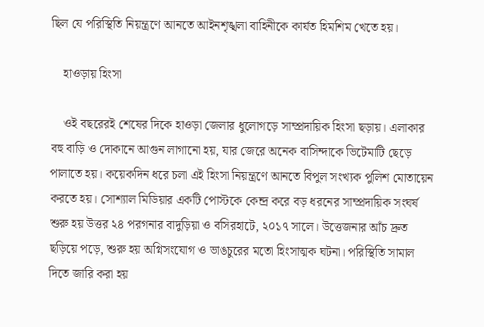ছিল যে পরিস্থিতি নিয়ন্ত্রণে আনতে আইনশৃঙ্খলা বাহিনীকে কার্যত হিমশিম খেতে হয়।

    হাওড়ায় হিংসা

    ওই বছরেরই শেষের দিকে হাওড়া জেলার ধুলোগড়ে সাম্প্রদায়িক হিংসা ছড়ায়। এলাকার বহু বাড়ি ও দোকানে আগুন লাগানো হয়, যার জেরে অনেক বাসিন্দাকে ভিটেমাটি ছেড়ে পালাতে হয়। কয়েকদিন ধরে চলা এই হিংসা নিয়ন্ত্রণে আনতে বিপুল সংখ্যক পুলিশ মোতায়েন করতে হয়। সোশ্যাল মিডিয়ার একটি পোস্টকে কেন্দ্র করে বড় ধরনের সাম্প্রদায়িক সংঘর্ষ শুরু হয় উত্তর ২৪ পরগনার বাদুড়িয়া ও বসিরহাটে, ২০১৭ সালে। উত্তেজনার আঁচ দ্রুত ছড়িয়ে পড়ে, শুরু হয় অগ্নিসংযোগ ও ভাঙচুরের মতো হিংসাত্মক ঘটনা। পরিস্থিতি সামাল দিতে জারি করা হয়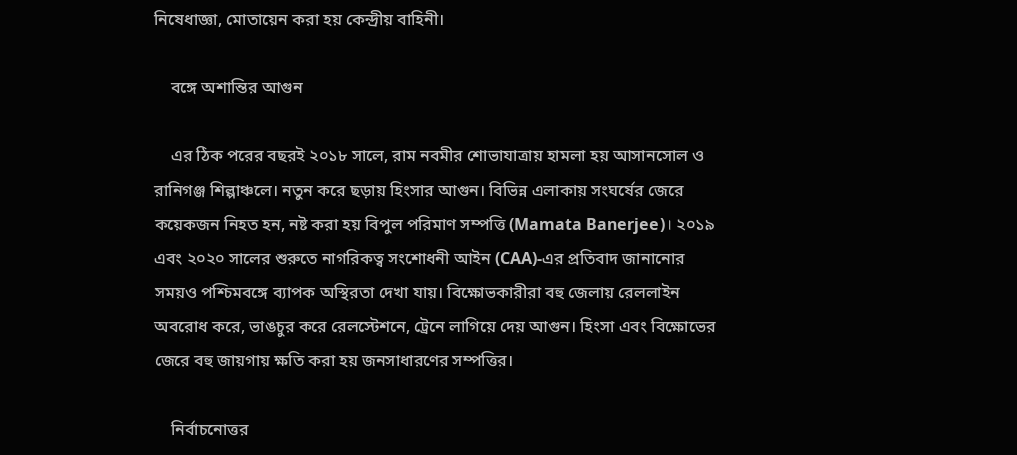নিষেধাজ্ঞা, মোতায়েন করা হয় কেন্দ্রীয় বাহিনী।

    বঙ্গে অশান্তির আগুন

    এর ঠিক পরের বছরই ২০১৮ সালে, রাম নবমীর শোভাযাত্রায় হামলা হয় আসানসোল ও রানিগঞ্জ শিল্পাঞ্চলে। নতুন করে ছড়ায় হিংসার আগুন। বিভিন্ন এলাকায় সংঘর্ষের জেরে কয়েকজন নিহত হন, নষ্ট করা হয় বিপুল পরিমাণ সম্পত্তি (Mamata Banerjee)। ২০১৯ এবং ২০২০ সালের শুরুতে নাগরিকত্ব সংশোধনী আইন (CAA)-এর প্রতিবাদ জানানোর সময়ও পশ্চিমবঙ্গে ব্যাপক অস্থিরতা দেখা যায়। বিক্ষোভকারীরা বহু জেলায় রেললাইন অবরোধ করে, ভাঙচুর করে রেলস্টেশনে, ট্রেনে লাগিয়ে দেয় আগুন। হিংসা এবং বিক্ষোভের জেরে বহু জায়গায় ক্ষতি করা হয় জনসাধারণের সম্পত্তির।

    নির্বাচনোত্তর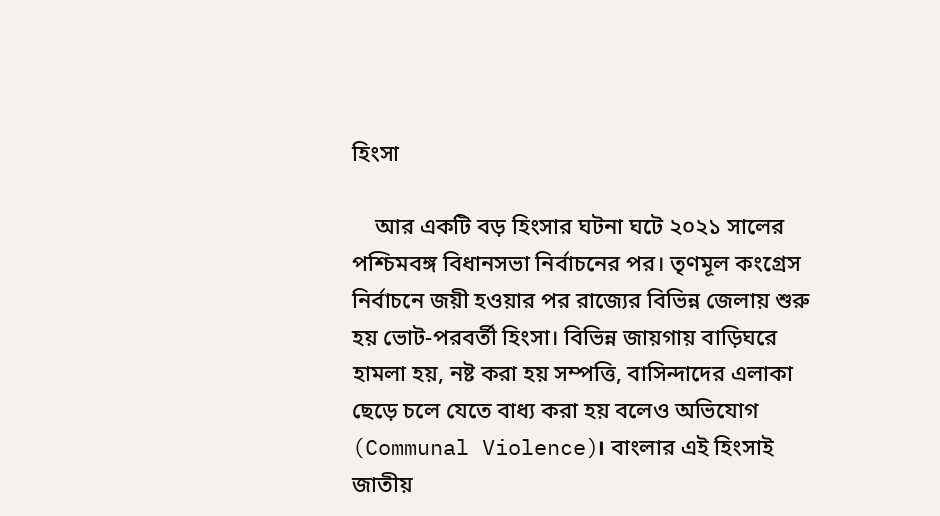হিংসা

    আর একটি বড় হিংসার ঘটনা ঘটে ২০২১ সালের পশ্চিমবঙ্গ বিধানসভা নির্বাচনের পর। তৃণমূল কংগ্রেস নির্বাচনে জয়ী হওয়ার পর রাজ্যের বিভিন্ন জেলায় শুরু হয় ভোট-পরবর্তী হিংসা। বিভিন্ন জায়গায় বাড়িঘরে হামলা হয়, নষ্ট করা হয় সম্পত্তি, বাসিন্দাদের এলাকা ছেড়ে চলে যেতে বাধ্য করা হয় বলেও অভিযোগ (Communal Violence)। বাংলার এই হিংসাই জাতীয়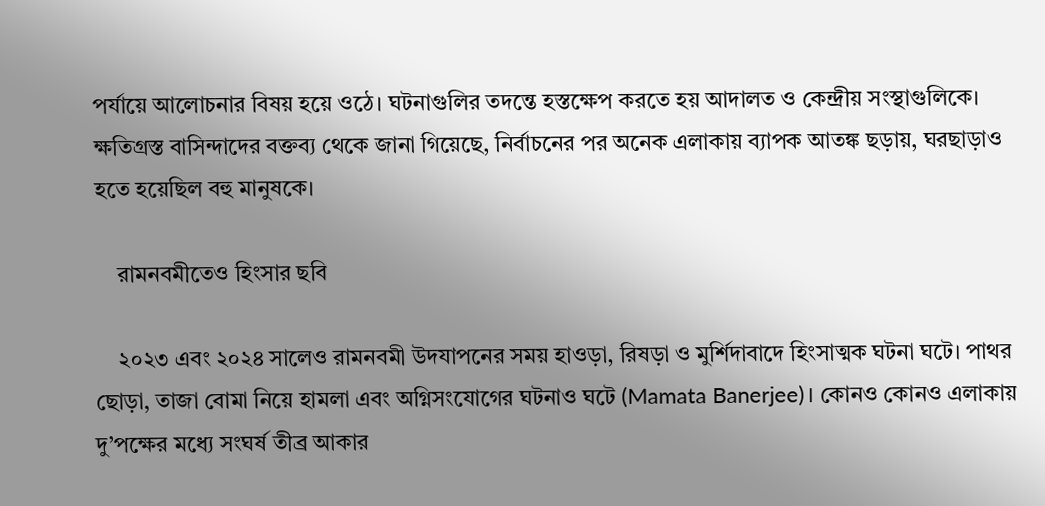পর্যায়ে আলোচনার বিষয় হয়ে ওঠে। ঘটনাগুলির তদন্তে হস্তক্ষেপ করতে হয় আদালত ও কেন্দ্রীয় সংস্থাগুলিকে। ক্ষতিগ্রস্ত বাসিন্দাদের বক্তব্য থেকে জানা গিয়েছে, নির্বাচনের পর অনেক এলাকায় ব্যাপক আতঙ্ক ছড়ায়, ঘরছাড়াও হতে হয়েছিল বহু মানুষকে।

    রামনবমীতেও হিংসার ছবি

    ২০২৩ এবং ২০২৪ সালেও রামনবমী উদযাপনের সময় হাওড়া, রিষড়া ও মুর্শিদাবাদে হিংসাত্মক ঘটনা ঘটে। পাথর ছোড়া, তাজা বোমা নিয়ে হামলা এবং অগ্নিসংযোগের ঘটনাও ঘটে (Mamata Banerjee)। কোনও কোনও এলাকায় দু’পক্ষের মধ্যে সংঘর্ষ তীব্র আকার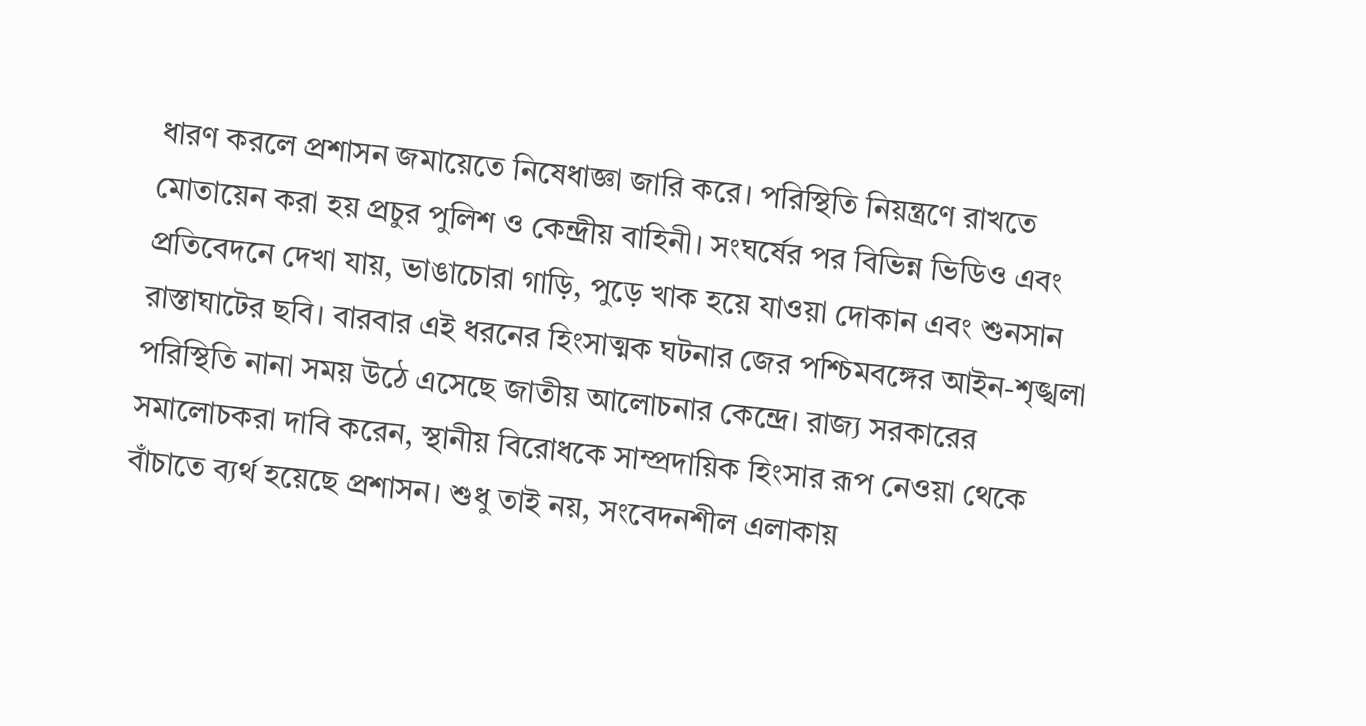ধারণ করলে প্রশাসন জমায়েতে নিষেধাজ্ঞা জারি করে। পরিস্থিতি নিয়ন্ত্রণে রাখতে মোতায়েন করা হয় প্রচুর পুলিশ ও কেন্দ্রীয় বাহিনী। সংঘর্ষের পর বিভিন্ন ভিডিও এবং প্রতিবেদনে দেখা যায়, ভাঙাচোরা গাড়ি, পুড়ে খাক হয়ে যাওয়া দোকান এবং শুনসান রাস্তাঘাটের ছবি। বারবার এই ধরনের হিংসাত্মক ঘটনার জের পশ্চিমবঙ্গের আইন-শৃঙ্খলা পরিস্থিতি নানা সময় উঠে এসেছে জাতীয় আলোচনার কেন্দ্রে। রাজ্য সরকারের সমালোচকরা দাবি করেন, স্থানীয় বিরোধকে সাম্প্রদায়িক হিংসার রূপ নেওয়া থেকে বাঁচাতে ব্যর্থ হয়েছে প্রশাসন। শুধু তাই নয়, সংবেদনশীল এলাকায়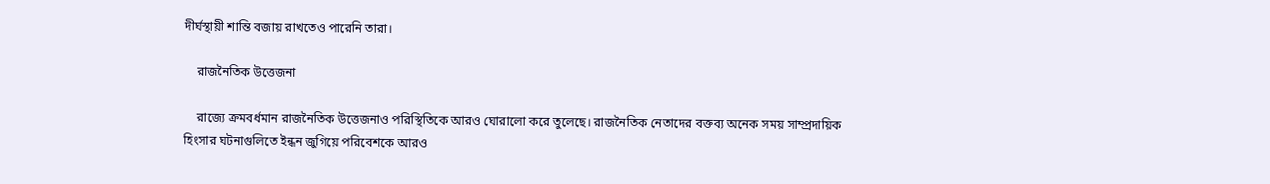দীর্ঘস্থায়ী শান্তি বজায় রাখতেও পারেনি তারা।

    রাজনৈতিক উত্তেজনা

    রাজ্যে ক্রমবর্ধমান রাজনৈতিক উত্তেজনাও পরিস্থিতিকে আরও ঘোরালো করে তুলেছে। রাজনৈতিক নেতাদের বক্তব্য অনেক সময় সাম্প্রদায়িক হিংসার ঘটনাগুলিতে ইন্ধন জুগিয়ে পরিবেশকে আরও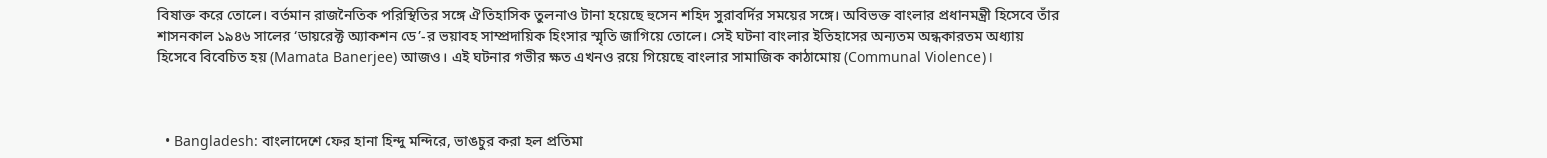বিষাক্ত করে তোলে। বর্তমান রাজনৈতিক পরিস্থিতির সঙ্গে ঐতিহাসিক তুলনাও টানা হয়েছে হুসেন শহিদ সুরাবর্দির সময়ের সঙ্গে। অবিভক্ত বাংলার প্রধানমন্ত্রী হিসেবে তাঁর শাসনকাল ১৯৪৬ সালের ‘ডায়রেক্ট অ্যাকশন ডে’-র ভয়াবহ সাম্প্রদায়িক হিংসার স্মৃতি জাগিয়ে তোলে। সেই ঘটনা বাংলার ইতিহাসের অন্যতম অন্ধকারতম অধ্যায় হিসেবে বিবেচিত হয় (Mamata Banerjee) আজও। এই ঘটনার গভীর ক্ষত এখনও রয়ে গিয়েছে বাংলার সামাজিক কাঠামোয় (Communal Violence)।



  • Bangladesh: বাংলাদেশে ফের হানা হিন্দু মন্দিরে, ভাঙচুর করা হল প্রতিমা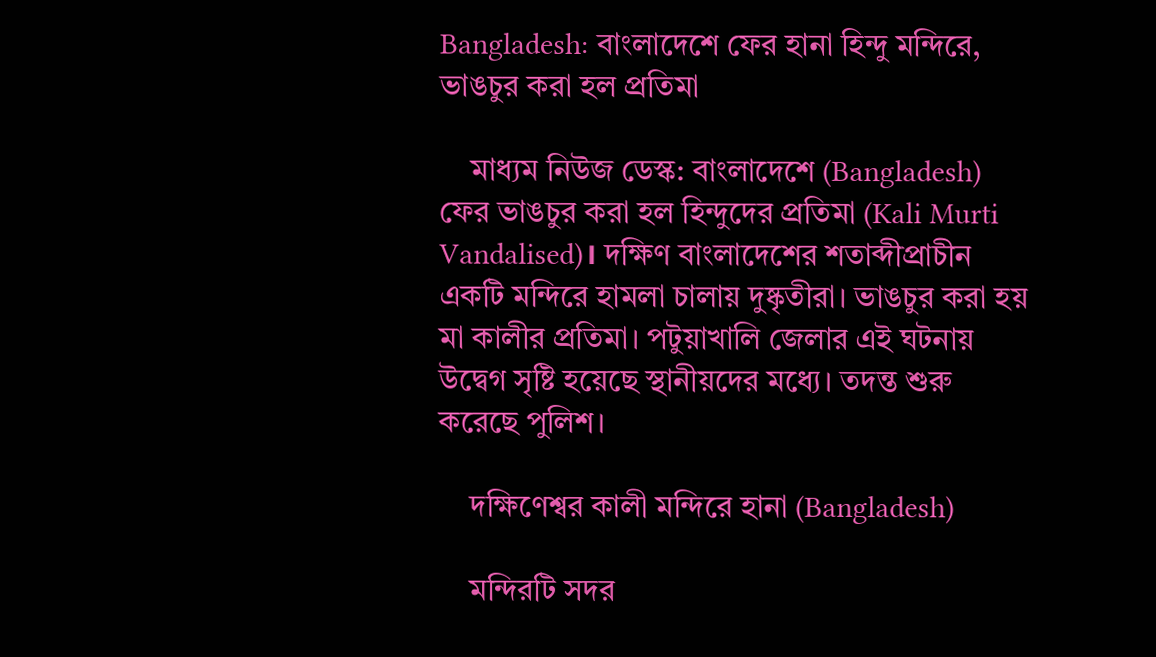Bangladesh: বাংলাদেশে ফের হানা হিন্দু মন্দিরে, ভাঙচুর করা হল প্রতিমা

    মাধ্যম নিউজ ডেস্ক: বাংলাদেশে (Bangladesh) ফের ভাঙচুর করা হল হিন্দুদের প্রতিমা (Kali Murti Vandalised)। দক্ষিণ বাংলাদেশের শতাব্দীপ্রাচীন একটি মন্দিরে হামলা চালায় দুষ্কৃতীরা। ভাঙচুর করা হয় মা কালীর প্রতিমা। পটুয়াখালি জেলার এই ঘটনায় উদ্বেগ সৃষ্টি হয়েছে স্থানীয়দের মধ্যে। তদন্ত শুরু করেছে পুলিশ।

    দক্ষিণেশ্বর কালী মন্দিরে হানা (Bangladesh)

    মন্দিরটি সদর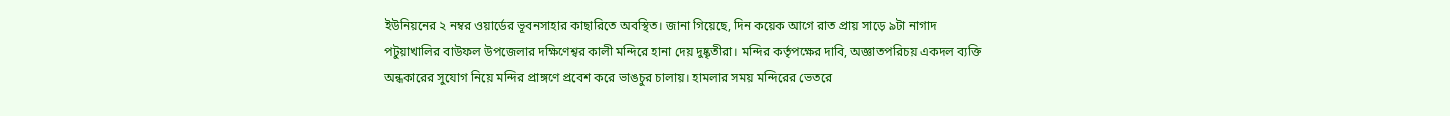ইউনিয়নের ২ নম্বর ওয়ার্ডের ভূবনসাহার কাছারিতে অবস্থিত। জানা গিয়েছে, দিন কয়েক আগে রাত প্রায় সাড়ে ৯টা নাগাদ পটুয়াখালির বাউফল উপজেলার দক্ষিণেশ্বর কালী মন্দিরে হানা দেয় দুষ্কৃতীরা। মন্দির কর্তৃপক্ষের দাবি, অজ্ঞাতপরিচয় একদল ব্যক্তি অন্ধকারের সুযোগ নিয়ে মন্দির প্রাঙ্গণে প্রবেশ করে ভাঙচুর চালায়। হামলার সময় মন্দিরের ভেতরে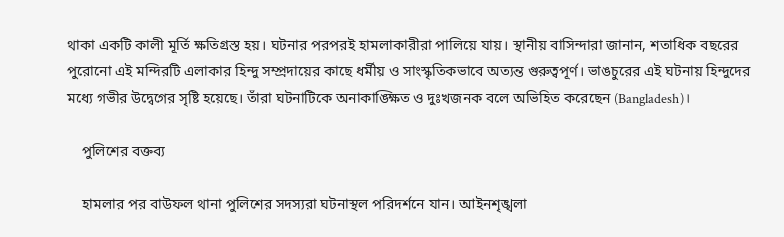থাকা একটি কালী মূর্তি ক্ষতিগ্রস্ত হয়। ঘটনার পরপরই হামলাকারীরা পালিয়ে যায়। স্থানীয় বাসিন্দারা জানান, শতাধিক বছরের পুরোনো এই মন্দিরটি এলাকার হিন্দু সম্প্রদায়ের কাছে ধর্মীয় ও সাংস্কৃতিকভাবে অত্যন্ত গুরুত্বপূর্ণ। ভাঙচুরের এই ঘটনায় হিন্দুদের মধ্যে গভীর উদ্বেগের সৃষ্টি হয়েছে। তাঁরা ঘটনাটিকে অনাকাঙ্ক্ষিত ও দুঃখজনক বলে অভিহিত করেছেন (Bangladesh)।

    পুলিশের বক্তব্য

    হামলার পর বাউফল থানা পুলিশের সদস্যরা ঘটনাস্থল পরিদর্শনে যান। আইনশৃঙ্খলা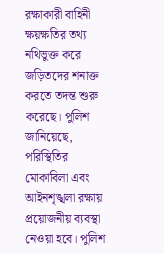রক্ষাকারী বাহিনী ক্ষয়ক্ষতির তথ্য নথিভুক্ত করে জড়িতদের শনাক্ত করতে তদন্ত শুরু করেছে। পুলিশ জানিয়েছে, পরিস্থিতির মোকাবিলা এবং আইনশৃঙ্খলা রক্ষায় প্রয়োজনীয় ব্যবস্থা নেওয়া হবে। পুলিশ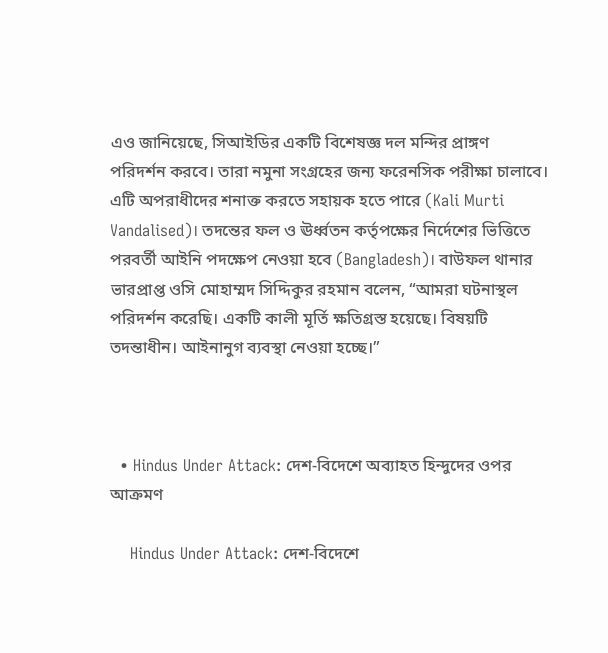এও জানিয়েছে, সিআইডির একটি বিশেষজ্ঞ দল মন্দির প্রাঙ্গণ পরিদর্শন করবে। তারা নমুনা সংগ্রহের জন্য ফরেনসিক পরীক্ষা চালাবে। এটি অপরাধীদের শনাক্ত করতে সহায়ক হতে পারে (Kali Murti Vandalised)। তদন্তের ফল ও ঊর্ধ্বতন কর্তৃপক্ষের নির্দেশের ভিত্তিতে পরবর্তী আইনি পদক্ষেপ নেওয়া হবে (Bangladesh)। বাউফল থানার ভারপ্রাপ্ত ওসি মোহাম্মদ সিদ্দিকুর রহমান বলেন, “আমরা ঘটনাস্থল পরিদর্শন করেছি। একটি কালী মূর্তি ক্ষতিগ্রস্ত হয়েছে। বিষয়টি তদন্তাধীন। আইনানুগ ব্যবস্থা নেওয়া হচ্ছে।”



  • Hindus Under Attack: দেশ-বিদেশে অব্যাহত হিন্দুদের ওপর আক্রমণ

    Hindus Under Attack: দেশ-বিদেশে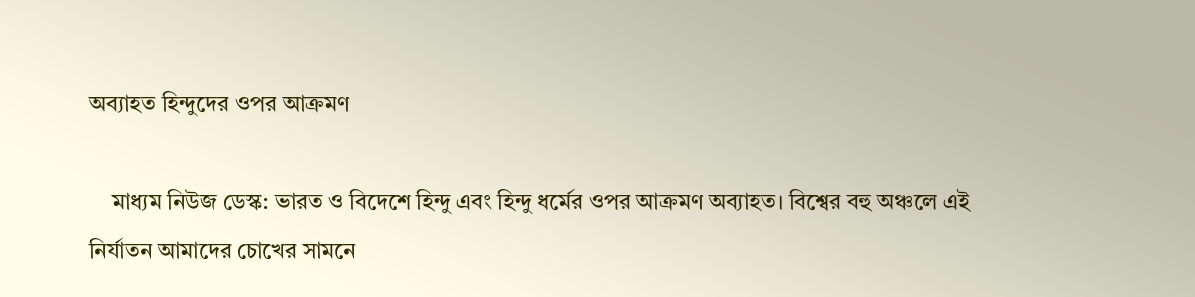অব্যাহত হিন্দুদের ওপর আক্রমণ

    মাধ্যম নিউজ ডেস্ক: ভারত ও বিদেশে হিন্দু এবং হিন্দু ধর্মের ওপর আক্রমণ অব্যাহত। বিশ্বের বহু অঞ্চলে এই নির্যাতন আমাদের চোখের সামনে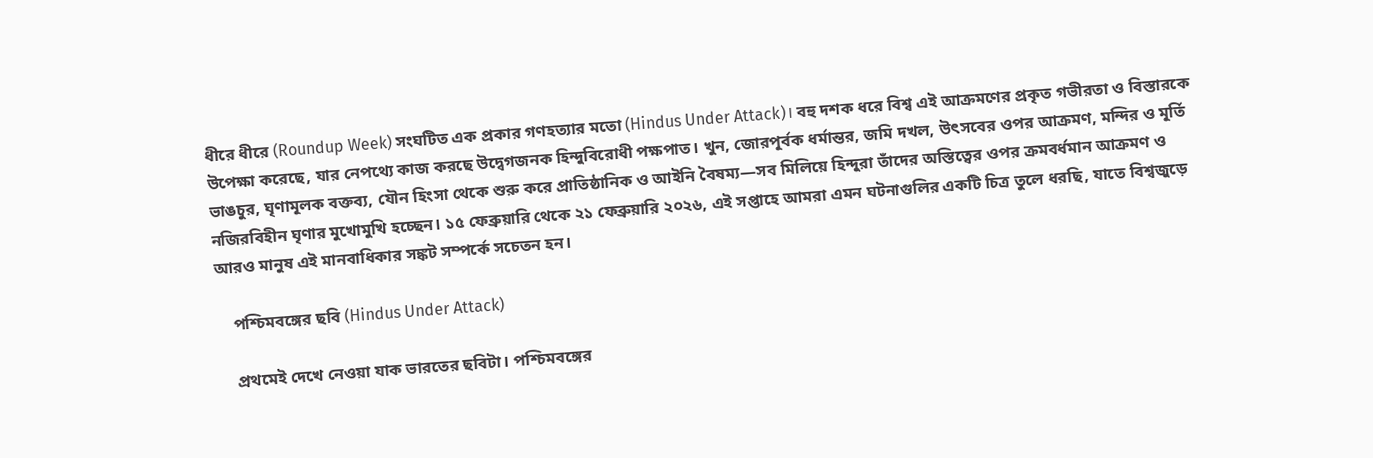ধীরে ধীরে (Roundup Week) সংঘটিত এক প্রকার গণহত্যার মতো (Hindus Under Attack)। বহু দশক ধরে বিশ্ব এই আক্রমণের প্রকৃত গভীরতা ও বিস্তারকে উপেক্ষা করেছে, যার নেপথ্যে কাজ করছে উদ্বেগজনক হিন্দুবিরোধী পক্ষপাত। খুন, জোরপূর্বক ধর্মান্তর, জমি দখল, উৎসবের ওপর আক্রমণ, মন্দির ও মূর্তি ভাঙচুর, ঘৃণামূলক বক্তব্য, যৌন হিংসা থেকে শুরু করে প্রাতিষ্ঠানিক ও আইনি বৈষম্য—সব মিলিয়ে হিন্দুরা তাঁদের অস্তিত্বের ওপর ক্রমবর্ধমান আক্রমণ ও নজিরবিহীন ঘৃণার মুখোমুখি হচ্ছেন। ১৫ ফেব্রুয়ারি থেকে ২১ ফেব্রুয়ারি ২০২৬, এই সপ্তাহে আমরা এমন ঘটনাগুলির একটি চিত্র তুলে ধরছি, যাতে বিশ্বজুড়ে আরও মানুষ এই মানবাধিকার সঙ্কট সম্পর্কে সচেতন হন।

    পশ্চিমবঙ্গের ছবি (Hindus Under Attack)

    প্রথমেই দেখে নেওয়া যাক ভারতের ছবিটা। পশ্চিমবঙ্গের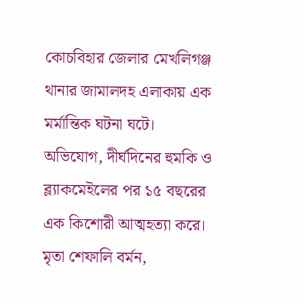কোচবিহার জেলার মেখলিগঞ্জ থানার জামালদহ এলাকায় এক মর্মান্তিক ঘটনা ঘটে। অভিযোগ, দীর্ঘদিনের হুমকি ও ব্ল্যাকমেইলের পর ১৫ বছরের এক কিশোরী আত্মহত্যা করে। মৃতা শেফালি বর্মন,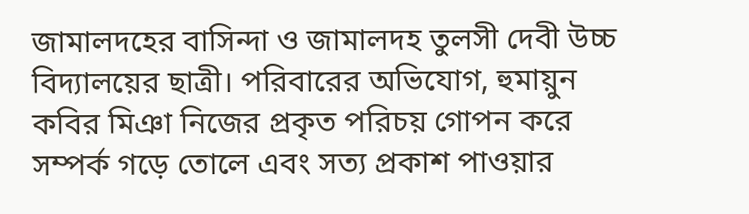জামালদহের বাসিন্দা ও জামালদহ তুলসী দেবী উচ্চ বিদ্যালয়ের ছাত্রী। পরিবারের অভিযোগ, হুমায়ুন কবির মিঞা নিজের প্রকৃত পরিচয় গোপন করে সম্পর্ক গড়ে তোলে এবং সত্য প্রকাশ পাওয়ার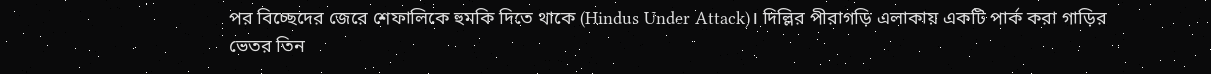পর বিচ্ছেদের জেরে শেফালিকে হুমকি দিতে থাকে (Hindus Under Attack)। দিল্লির পীরাগড়ি এলাকায় একটি পার্ক করা গাড়ির ভেতর তিন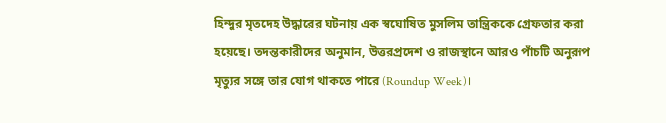হিন্দুর মৃতদেহ উদ্ধারের ঘটনায় এক স্বঘোষিত মুসলিম তান্ত্রিককে গ্রেফতার করা হয়েছে। তদন্তকারীদের অনুমান, উত্তরপ্রদেশ ও রাজস্থানে আরও পাঁচটি অনুরূপ মৃত্যুর সঙ্গে তার যোগ থাকতে পারে (Roundup Week)।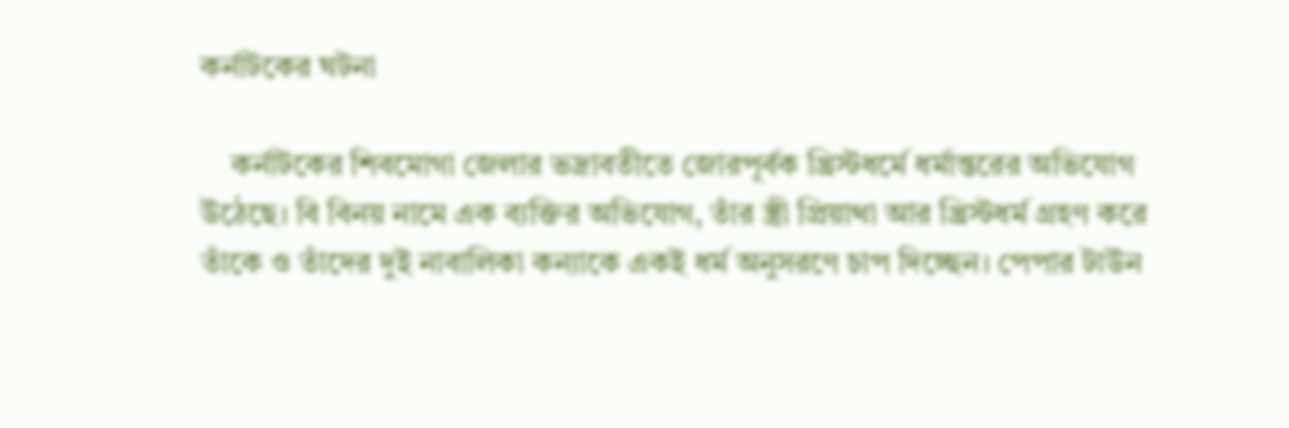কর্নাটকের ঘটনা

    কর্নাটকের শিবমোগা জেলার ভদ্রাবতীতে জোরপূর্বক খ্রিস্টধর্মে ধর্মান্তরের অভিযোগ উঠেছে। বি বিনয় নামে এক ব্যক্তির অভিযোগ, তাঁর স্ত্রী প্রিয়াথা আর খ্রিস্টধর্ম গ্রহণ করে তাঁকে ও তাঁদের দুই নাবালিকা কন্যাকে একই ধর্ম অনুসরণে চাপ দিচ্ছেন। পেপার টাউন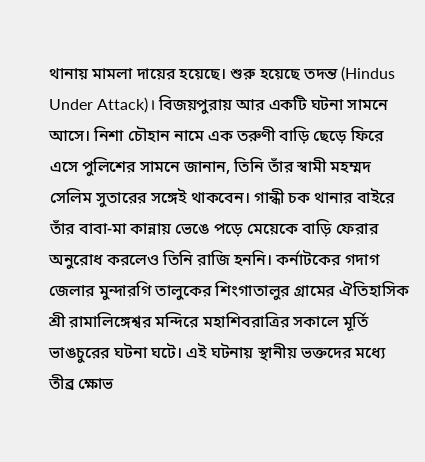থানায় মামলা দায়ের হয়েছে। শুরু হয়েছে তদন্ত (Hindus Under Attack)। বিজয়পুরায় আর একটি ঘটনা সামনে আসে। নিশা চৌহান নামে এক তরুণী বাড়ি ছেড়ে ফিরে এসে পুলিশের সামনে জানান, তিনি তাঁর স্বামী মহম্মদ সেলিম সুতারের সঙ্গেই থাকবেন। গান্ধী চক থানার বাইরে তাঁর বাবা-মা কান্নায় ভেঙে পড়ে মেয়েকে বাড়ি ফেরার অনুরোধ করলেও তিনি রাজি হননি। কর্নাটকের গদাগ জেলার মুন্দারগি তালুকের শিংগাতালুর গ্রামের ঐতিহাসিক শ্রী রামালিঙ্গেশ্বর মন্দিরে মহাশিবরাত্রির সকালে মূর্তি ভাঙচুরের ঘটনা ঘটে। এই ঘটনায় স্থানীয় ভক্তদের মধ্যে তীব্র ক্ষোভ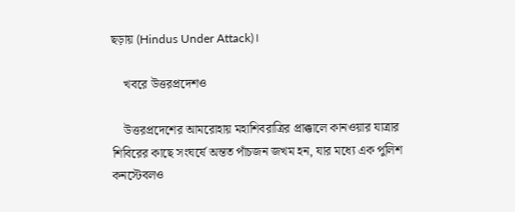ছড়ায় (Hindus Under Attack)।

    খবরে উত্তরপ্রদেশও

    উত্তরপ্রদেশের আমরোহায় মহাশিবরাত্রির প্রাক্কালে কানওয়ার যাত্রার শিবিরের কাছে সংঘর্ষে অন্তত পাঁচজন জখম হন, যার মধ্যে এক পুলিশ কনস্টেবলও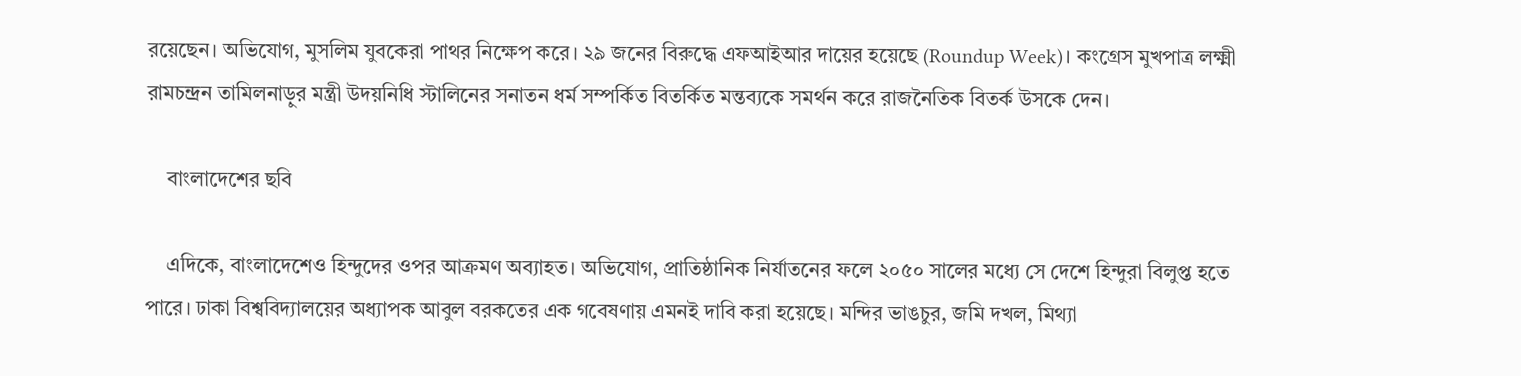রয়েছেন। অভিযোগ, মুসলিম যুবকেরা পাথর নিক্ষেপ করে। ২৯ জনের বিরুদ্ধে এফআইআর দায়ের হয়েছে (Roundup Week)। কংগ্রেস মুখপাত্র লক্ষ্মী রামচন্দ্রন তামিলনাড়ুর মন্ত্রী উদয়নিধি স্টালিনের সনাতন ধর্ম সম্পর্কিত বিতর্কিত মন্তব্যকে সমর্থন করে রাজনৈতিক বিতর্ক উসকে দেন।

    বাংলাদেশের ছবি

    এদিকে, বাংলাদেশেও হিন্দুদের ওপর আক্রমণ অব্যাহত। অভিযোগ, প্রাতিষ্ঠানিক নির্যাতনের ফলে ২০৫০ সালের মধ্যে সে দেশে হিন্দুরা বিলুপ্ত হতে পারে। ঢাকা বিশ্ববিদ্যালয়ের অধ্যাপক আবুল বরকতের এক গবেষণায় এমনই দাবি করা হয়েছে। মন্দির ভাঙচুর, জমি দখল, মিথ্যা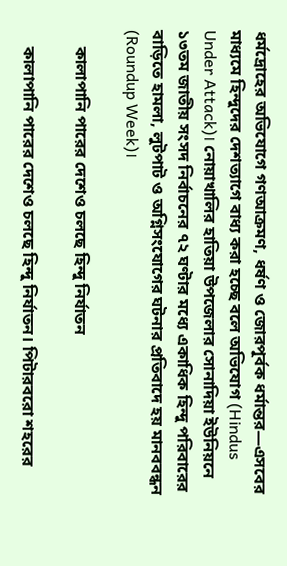ধর্মদ্রোহের অভিযোগে গণআক্রমণ, ধর্ষণ ও জোরপূর্বক ধর্মান্তর—এসবের মাধ্যমে হিন্দুদের দেশত্যাগে বাধ্য করা হচ্ছে বলে অভিযোগ (Hindus Under Attack)। নোয়াখালির হাতিয়া উপজেলার সোনাদিয়া ইউনিয়নে ১৩তম জাতীয় সংসদ নির্বাচনের ৭২ ঘণ্টার মধ্যে একাধিক হিন্দু পরিবারের বাড়িতে হামলা, লুটপাট ও অগ্নিসংযোগের ঘটনার প্রতিবাদে হয় মানববন্ধন (Roundup Week)।

    কালাপানি পারের দেশেও চলছে হিন্দু নির্যাতন

    কালাপানি পারের দেশেও চলছে হিন্দু নির্যাতন। পিটারবরো শহরের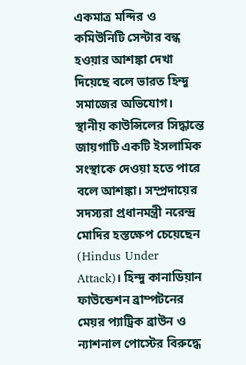একমাত্র মন্দির ও কমিউনিটি সেন্টার বন্ধ হওয়ার আশঙ্কা দেখা দিয়েছে বলে ভারত হিন্দু সমাজের অভিযোগ। স্থানীয় কাউন্সিলের সিদ্ধান্তে জায়গাটি একটি ইসলামিক সংস্থাকে দেওয়া হতে পারে বলে আশঙ্কা। সম্প্রদায়ের সদস্যরা প্রধানমন্ত্রী নরেন্দ্র মোদির হস্তক্ষেপ চেয়েছেন (Hindus Under Attack)। হিন্দু কানাডিয়ান ফাউন্ডেশন ব্রাম্পটনের মেয়র প্যাট্রিক ব্রাউন ও ন্যাশনাল পোস্টের বিরুদ্ধে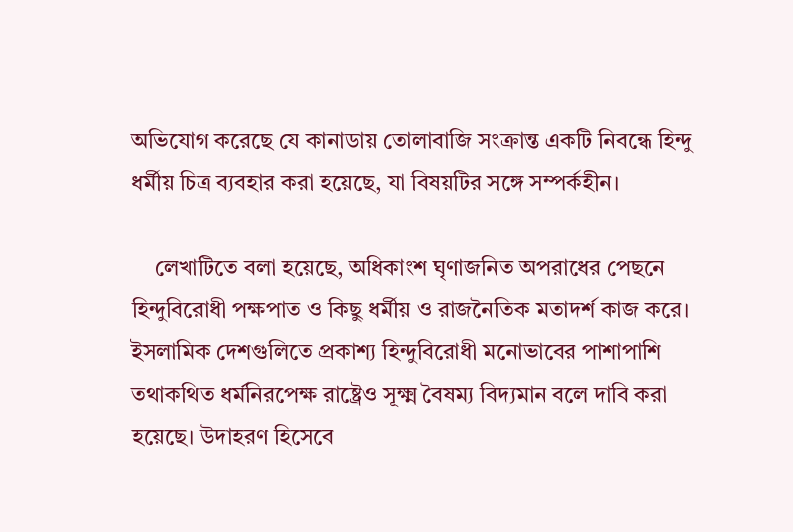অভিযোগ করেছে যে কানাডায় তোলাবাজি সংক্রান্ত একটি নিবন্ধে হিন্দু ধর্মীয় চিত্র ব্যবহার করা হয়েছে, যা বিষয়টির সঙ্গে সম্পর্কহীন।

    লেখাটিতে বলা হয়েছে, অধিকাংশ ঘৃণাজনিত অপরাধের পেছনে হিন্দুবিরোধী পক্ষপাত ও কিছু ধর্মীয় ও রাজনৈতিক মতাদর্শ কাজ করে। ইসলামিক দেশগুলিতে প্রকাশ্য হিন্দুবিরোধী মনোভাবের পাশাপাশি তথাকথিত ধর্মনিরপেক্ষ রাষ্ট্রেও সূক্ষ্ম বৈষম্য বিদ্যমান বলে দাবি করা হয়েছে। উদাহরণ হিসেবে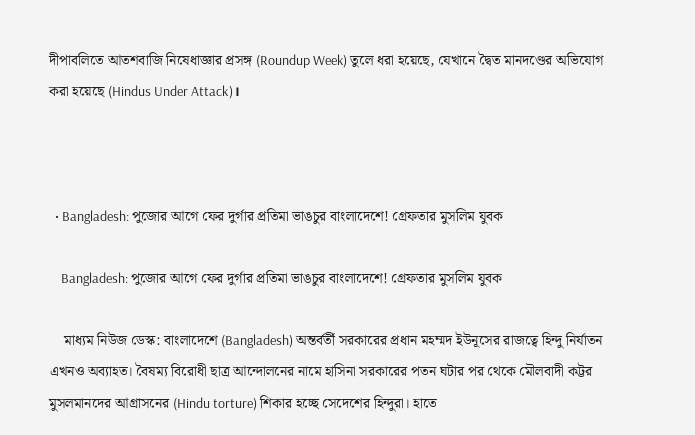দীপাবলিতে আতশবাজি নিষেধাজ্ঞার প্রসঙ্গ (Roundup Week) তুলে ধরা হয়েছে, যেখানে দ্বৈত মানদণ্ডের অভিযোগ করা হয়েছে (Hindus Under Attack)।



  • Bangladesh: পুজোর আগে ফের দুর্গার প্রতিমা ভাঙচুর বাংলাদেশে! গ্রেফতার মুসলিম যুবক

    Bangladesh: পুজোর আগে ফের দুর্গার প্রতিমা ভাঙচুর বাংলাদেশে! গ্রেফতার মুসলিম যুবক

    মাধ্যম নিউজ ডেস্ক: বাংলাদেশে (Bangladesh) অন্তর্বর্তী সরকারের প্রধান মহম্মদ ইউনূসের রাজত্বে হিন্দু নির্যাতন এখনও অব্যাহত। বৈষম্য বিরোধী ছাত্র আন্দোলনের নামে হাসিনা সরকারের পতন ঘটার পর থেকে মৌলবাদী কট্টর মুসলমানদের আগ্রাসনের (Hindu torture) শিকার হচ্ছে সেদেশের হিন্দুরা। হাতে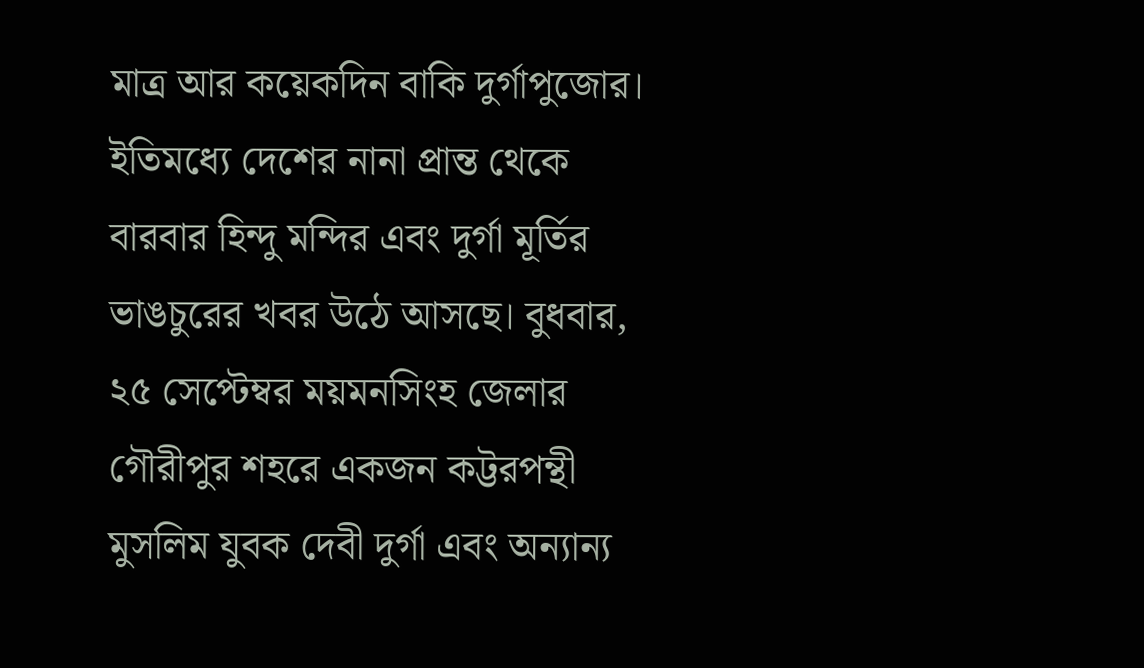মাত্র আর কয়েকদিন বাকি দুর্গাপুজোর। ইতিমধ্যে দেশের নানা প্রান্ত থেকে বারবার হিন্দু মন্দির এবং দুর্গা মূর্তির ভাঙচুরের খবর উঠে আসছে। বুধবার, ২৫ সেপ্টেম্বর ময়মনসিংহ জেলার গৌরীপুর শহরে একজন কট্টরপন্থী মুসলিম যুবক দেবী দুর্গা এবং অন্যান্য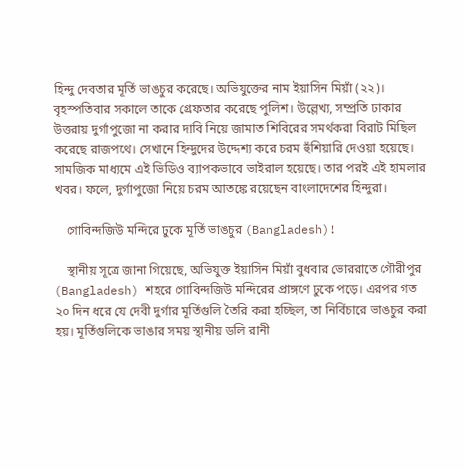হিন্দু দেবতার মূর্তি ভাঙচুর করেছে। অভিযুক্তের নাম ইয়াসিন মিয়াঁ (২২)। বৃহস্পতিবার সকালে তাকে গ্রেফতার করেছে পুলিশ। উল্লেখ্য, সম্প্রতি ঢাকার উত্তরায় দুর্গাপুজো না করার দাবি নিয়ে জামাত শিবিরের সমর্থকরা বিরাট মিছিল করেছে রাজপথে। সেখানে হিন্দুদের উদ্দেশ্য করে চরম হুঁশিয়ারি দেওয়া হয়েছে। সামজিক মাধ্যমে এই ভিডিও ব্যাপকভাবে ভাইরাল হয়েছে। তার পরই এই হামলার খবর। ফলে, দুর্গাপুজো নিয়ে চরম আতঙ্কে রয়েছেন বাংলাদেশের হিন্দুরা।

    গোবিন্দজিউ মন্দিরে ঢুকে মূর্তি ভাঙচুর (Bangladesh)!

    স্থানীয় সূত্রে জানা গিয়েছে, অভিযুক্ত ইয়াসিন মিয়াঁ বুধবার ভোররাতে গৌরীপুর (Bangladesh) শহরে গোবিন্দজিউ মন্দিরের প্রাঙ্গণে ঢুকে পড়ে। এরপর গত ২০ দিন ধরে যে দেবী দুর্গার মূর্তিগুলি তৈরি করা হচ্ছিল, তা নির্বিচারে ভাঙচুর করা হয়। মূর্তিগুলিকে ভাঙার সময় স্থানীয় ডলি রানী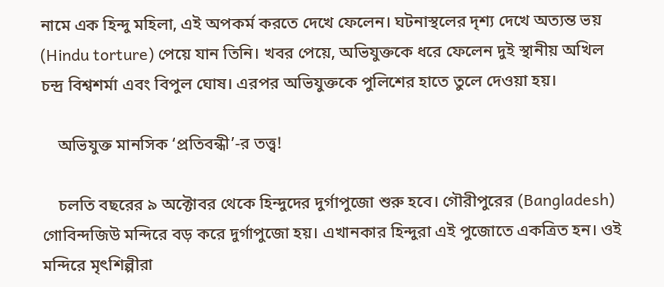নামে এক হিন্দু মহিলা, এই অপকর্ম করতে দেখে ফেলেন। ঘটনাস্থলের দৃশ্য দেখে অত্যন্ত ভয় (Hindu torture) পেয়ে যান তিনি। খবর পেয়ে, অভিযুক্তকে ধরে ফেলেন দুই স্থানীয় অখিল চন্দ্র বিশ্বশর্মা এবং বিপুল ঘোষ। এরপর অভিযুক্তকে পুলিশের হাতে তুলে দেওয়া হয়।

    অভিযুক্ত মানসিক ‘প্রতিবন্ধী’-র তত্ত্ব!

    চলতি বছরের ৯ অক্টোবর থেকে হিন্দুদের দুর্গাপুজো শুরু হবে। গৌরীপুরের (Bangladesh) গোবিন্দজিউ মন্দিরে বড় করে দুর্গাপুজো হয়। এখানকার হিন্দুরা এই পুজোতে একত্রিত হন। ওই মন্দিরে মৃৎশিল্পীরা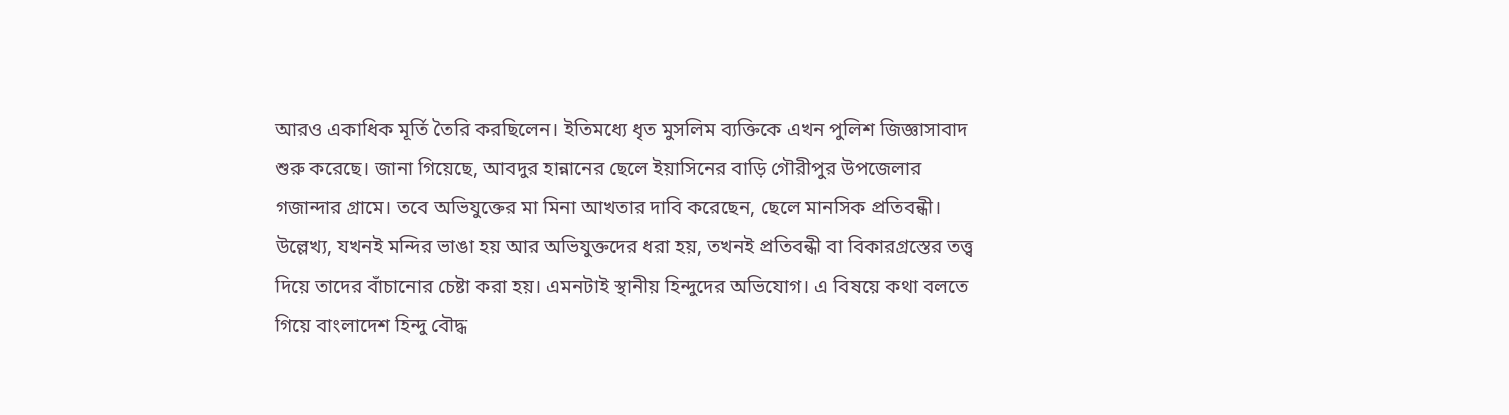আরও একাধিক মূর্তি তৈরি করছিলেন। ইতিমধ্যে ধৃত মুসলিম ব্যক্তিকে এখন পুলিশ জিজ্ঞাসাবাদ শুরু করেছে। জানা গিয়েছে, আবদুর হান্নানের ছেলে ইয়াসিনের বাড়ি গৌরীপুর উপজেলার গজান্দার গ্রামে। তবে অভিযুক্তের মা মিনা আখতার দাবি করেছেন, ছেলে মানসিক প্রতিবন্ধী। উল্লেখ্য, যখনই মন্দির ভাঙা হয় আর অভিযুক্তদের ধরা হয়, তখনই প্রতিবন্ধী বা বিকারগ্রস্তের তত্ত্ব দিয়ে তাদের বাঁচানোর চেষ্টা করা হয়। এমনটাই স্থানীয় হিন্দুদের অভিযোগ। এ বিষয়ে কথা বলতে গিয়ে বাংলাদেশ হিন্দু বৌদ্ধ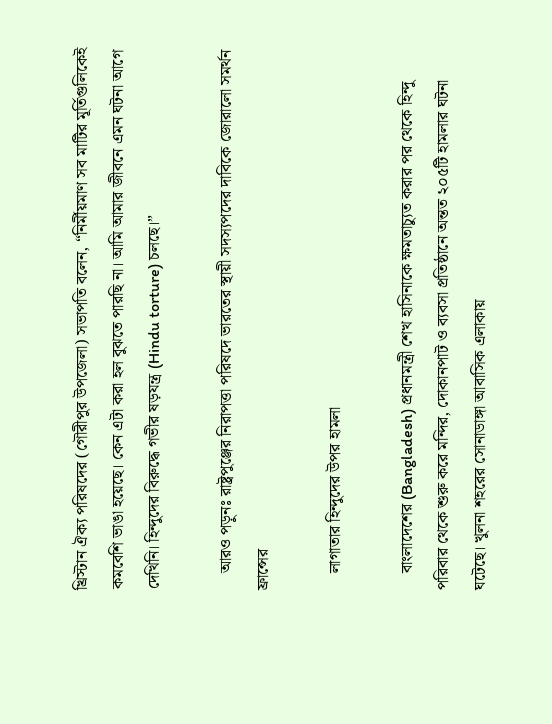খ্রিস্টান ঐক্য পরিষদের (গৌরীপুর উপজেলা) সভাপতি বলেন, “নির্মীয়মাণ সব মাটির মূর্তিগুলিকেই কমবেশি ভাঙা হয়েছে। কেন এটা করা হল বুঝতে পারছি না। আমি আমার জীবনে এমন ঘটনা আগে দেখিনি। হিন্দুদের বিরুদ্ধে গভীর ষড়যন্ত্র (Hindu torture) চলছে।”

    আরও পড়ুনঃ রাষ্ট্রপুঞ্জের নিরাপত্তা পরিষদে ভারতের স্থায়ী সদস্যপদের দাবিকে জোরালো সমর্থন ফ্রান্সের

    লাগাতার হিন্দুদের উপর হামলা

    বাংলাদেশের (Bangladesh) প্রধানমন্ত্রী শেখ হাসিনাকে ক্ষমতাচ্যুত করার পর থেকে হিন্দু পরিবার থেকে শুরু করে মন্দির, দোকানপাট ও ব্যবসা প্রতিষ্ঠানে অন্তত ২০৫টি হামলার ঘটনা ঘটেছে। খুলনা শহরের সোনাডাঙ্গা আবাসিক এলাকায়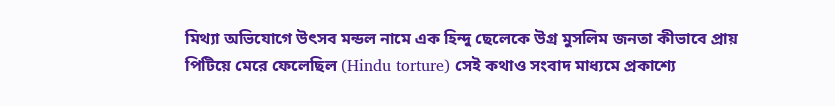মিথ্যা অভিযোগে উৎসব মন্ডল নামে এক হিন্দু ছেলেকে উগ্র মুসলিম জনতা কীভাবে প্রায় পিটিয়ে মেরে ফেলেছিল (Hindu torture) সেই কথাও সংবাদ মাধ্যমে প্রকাশ্যে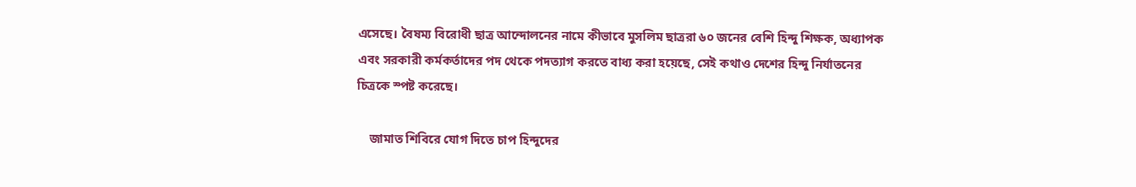এসেছে। বৈষম্য বিরোধী ছাত্র আন্দোলনের নামে কীভাবে মুসলিম ছাত্ররা ৬০ জনের বেশি হিন্দু শিক্ষক, অধ্যাপক এবং সরকারী কর্মকর্তাদের পদ থেকে পদত্যাগ করতে বাধ্য করা হয়েছে, সেই কথাও দেশের হিন্দু নির্যাতনের চিত্রকে স্পষ্ট করেছে।

    জামাত শিবিরে যোগ দিতে চাপ হিন্দুদের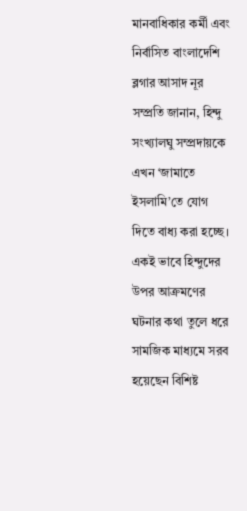মানবাধিকার কর্মী এবং নির্বাসিত বাংলাদেশি ব্লগার আসাদ নূর সম্প্রতি জানান, হিন্দু সংখ্যালঘু সম্প্রদায়কে এখন ‘জামাতে ইসলামি’তে যোগ দিতে বাধ্য করা হচ্ছে। একই ভাবে হিন্দুদের উপর আক্রমণের ঘটনার কথা তুলে ধরে সামজিক মাধ্যমে সরব হয়েছেন বিশিষ্ট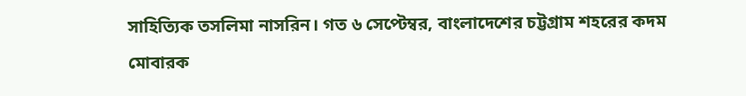সাহিত্যিক তসলিমা নাসরিন। গত ৬ সেপ্টেম্বর, বাংলাদেশের চট্টগ্রাম শহরের কদম মোবারক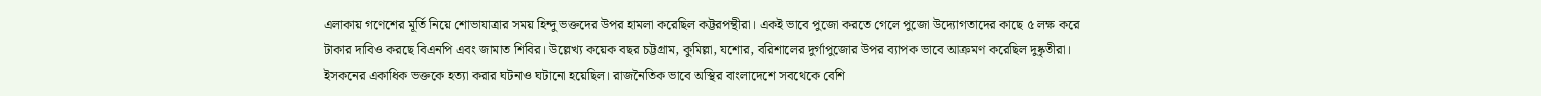এলাকায় গণেশের মূর্তি নিয়ে শোভাযাত্রার সময় হিন্দু ভক্তদের উপর হামলা করেছিল কট্টরপন্থীরা। একই ভাবে পুজো করতে গেলে পুজো উদ্যোগতাদের কাছে ৫ লক্ষ করে টাকার দাবিও করছে বিএনপি এবং জামাত শিবির। উল্লেখ্য কয়েক বছর চট্টগ্রাম, কুমিল্লা, যশোর, বরিশালের দুর্গাপুজোর উপর ব্যাপক ভাবে আক্রমণ করেছিল দুষ্কৃতীরা। ইসকনের একাধিক ভক্তকে হত্যা করার ঘটনাও ঘটানো হয়েছিল। রাজনৈতিক ভাবে অস্থির বাংলাদেশে সবথেকে বেশি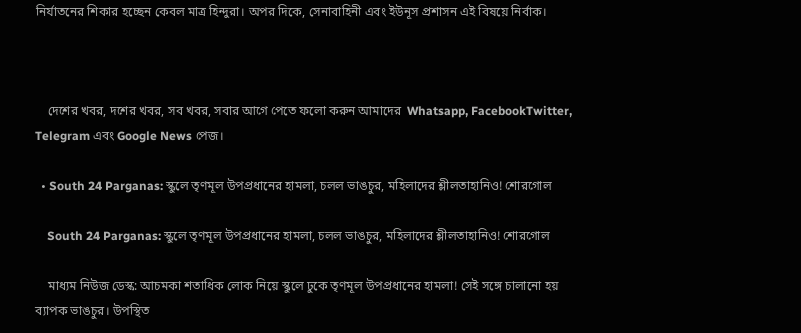নির্যাতনের শিকার হচ্ছেন কেবল মাত্র হিন্দুরা। অপর দিকে, সেনাবাহিনী এবং ইউনূস প্রশাসন এই বিষয়ে নির্বাক।



    দেশের খবর, দশের খবর, সব খবর, সবার আগে পেতে ফলো করুন আমাদের  Whatsapp, FacebookTwitter, Telegram এবং Google News পেজ।

  • South 24 Parganas: স্কুলে তৃণমূল উপপ্রধানের হামলা, চলল ভাঙচুর, মহিলাদের শ্লীলতাহানিও! শোরগোল

    South 24 Parganas: স্কুলে তৃণমূল উপপ্রধানের হামলা, চলল ভাঙচুর, মহিলাদের শ্লীলতাহানিও! শোরগোল

    মাধ্যম নিউজ ডেস্ক: আচমকা শতাধিক লোক নিয়ে স্কুলে ঢুকে তৃণমূল উপপ্রধানের হামলা! সেই সঙ্গে চালানো হয় ব্যাপক ভাঙচুর। উপস্থিত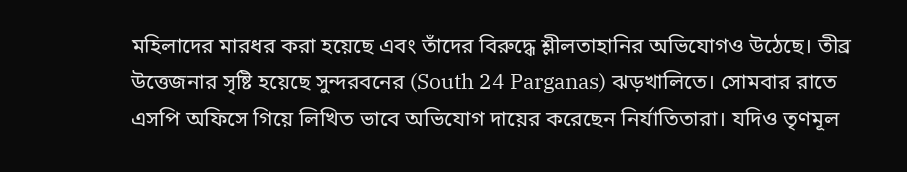মহিলাদের মারধর করা হয়েছে এবং তাঁদের বিরুদ্ধে শ্লীলতাহানির অভিযোগও উঠেছে। তীব্র উত্তেজনার সৃষ্টি হয়েছে সুন্দরবনের (South 24 Parganas) ঝড়খালিতে। সোমবার রাতে এসপি অফিসে গিয়ে লিখিত ভাবে অভিযোগ দায়ের করেছেন নির্যাতিতারা। যদিও তৃণমূল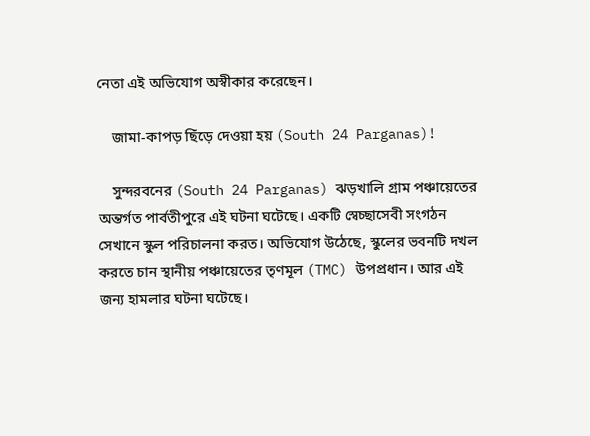নেতা এই অভিযোগ অস্বীকার করেছেন।

    জামা-কাপড় ছিঁড়ে দেওয়া হয় (South 24 Parganas)!

    সুন্দরবনের (South 24 Parganas) ঝড়খালি গ্রাম পঞ্চায়েতের অন্তর্গত পার্বতীপুরে এই ঘটনা ঘটেছে। একটি স্বেচ্ছাসেবী সংগঠন সেখানে স্কুল পরিচালনা করত। অভিযোগ উঠেছে, স্কুলের ভবনটি দখল করতে চান স্থানীয় পঞ্চায়েতের তৃণমূল (TMC) উপপ্রধান। আর এই জন্য হামলার ঘটনা ঘটেছে।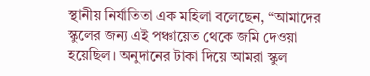স্থানীয় নির্যাতিতা এক মহিলা বলেছেন, “আমাদের স্কুলের জন্য এই পঞ্চায়েত থেকে জমি দেওয়া হয়েছিল। অনুদানের টাকা দিয়ে আমরা স্কুল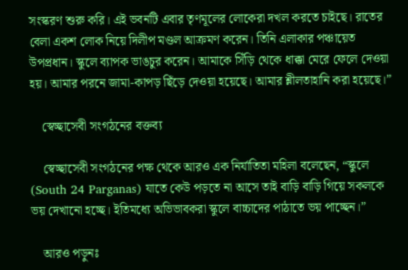সংস্করণ শুরু করি। এই ভবনটি এবার তৃণমূলের লোকেরা দখল করতে চাইছে। রাতের বেলা একশ লোক নিয়ে দিলীপ মণ্ডল আক্রমণ করেন। তিনি এলাকার পঞ্চায়েত উপপ্রধান। স্কুলে ব্যাপক ভাঙচুর করেন। আমাকে সিঁড়ি থেকে ধাক্কা মেরে ফেলে দেওয়া হয়। আমার পরনে জামা-কাপড় ছিঁড়ে দেওয়া হয়েছে। আমার শ্লীলতাহানি করা হয়েছে।”

    স্বেচ্ছাসেবী সংগঠনের বক্তব্য

    স্বেচ্ছাসেবী সংগঠনের পক্ষ থেকে আরও এক নির্যাতিতা মহিলা বলেছেন, “স্কুলে (South 24 Parganas) যাতে কেউ পড়তে না আসে তাই বাড়ি বাড়ি গিয়ে সকলকে ভয় দেখানো হচ্ছে। ইতিমধ্যে অভিভাবকরা স্কুলে বাচ্চাদের পাঠাতে ভয় পাচ্ছেন।”

    আরও পড়ুনঃ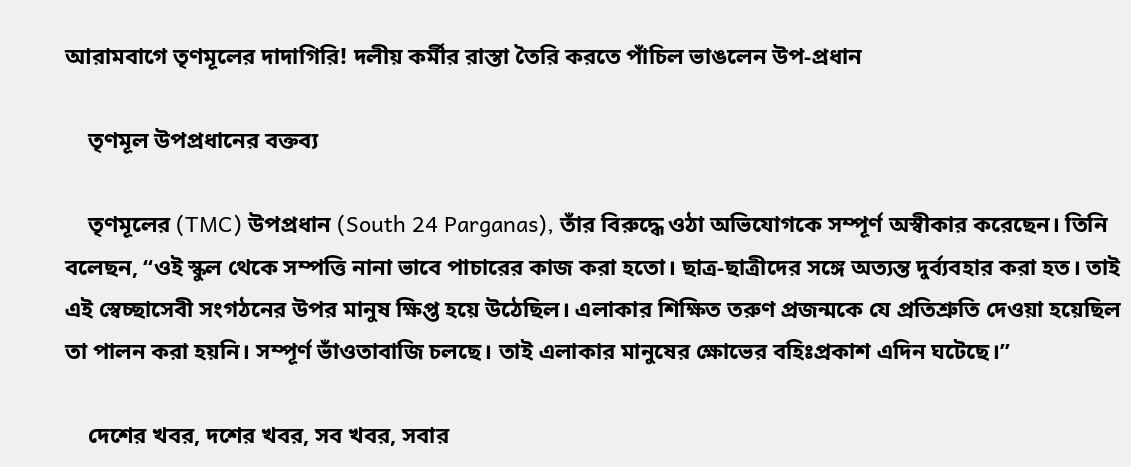আরামবাগে তৃণমূলের দাদাগিরি! দলীয় কর্মীর রাস্তা তৈরি করতে পাঁচিল ভাঙলেন উপ-প্রধান

    তৃণমূল উপপ্রধানের বক্তব্য

    তৃণমূলের (TMC) উপপ্রধান (South 24 Parganas), তাঁর বিরুদ্ধে ওঠা অভিযোগকে সম্পূর্ণ অস্বীকার করেছেন। তিনি বলেছন, “ওই স্কুল থেকে সম্পত্তি নানা ভাবে পাচারের কাজ করা হতো। ছাত্র-ছাত্রীদের সঙ্গে অত্যন্ত দুর্ব্যবহার করা হত। তাই এই স্বেচ্ছাসেবী সংগঠনের উপর মানুষ ক্ষিপ্ত হয়ে উঠেছিল। এলাকার শিক্ষিত তরুণ প্রজন্মকে যে প্রতিশ্রুতি দেওয়া হয়েছিল তা পালন করা হয়নি। সম্পূর্ণ ভাঁওতাবাজি চলছে। তাই এলাকার মানুষের ক্ষোভের বহিঃপ্রকাশ এদিন ঘটেছে।”

    দেশের খবর, দশের খবর, সব খবর, সবার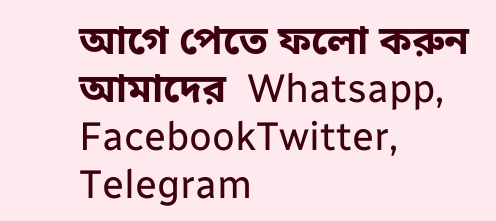আগে পেতে ফলো করুন আমাদের  Whatsapp, FacebookTwitter, Telegram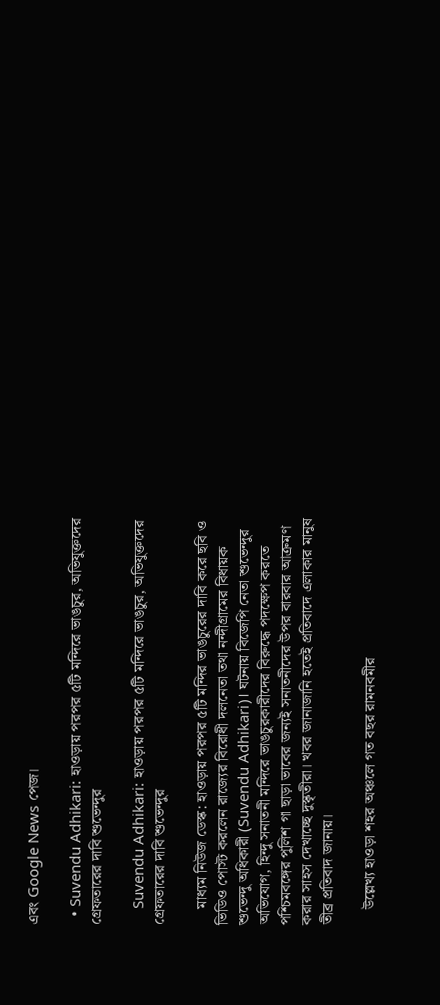এবং Google News পেজ।

  • Suvendu Adhikari: হাওড়ায় পরপর ৫টি মন্দিরে ভাঙচুর, অভিযুক্তদের গ্রেফতারের দাবি শুভেন্দুর

    Suvendu Adhikari: হাওড়ায় পরপর ৫টি মন্দিরে ভাঙচুর, অভিযুক্তদের গ্রেফতারের দাবি শুভেন্দুর

    মাধ্যম নিউজ ডেস্ক: হাওড়ায় পরপর ৫টি মন্দির ভাঙচুরের দাবি করে ছবি ও ভিডিও পোস্ট করলেন রাজ্যের বিরোধী দলনেতা তথা নন্দীগ্রামের বিধায়ক শুভেন্দু অধিকারী (Suvendu Adhikari)। ঘটনায় বিজেপি নেতা শুভেন্দুর অভিযোগ, হিন্দু সনাতনী মন্দিরে ভাঙচুরকারীদের বিরুদ্ধে পদক্ষেপ করতে পশ্চিমবঙ্গের পুলিশ গা ছাড়া ভাবের জন্যই সনাতনীদের উপর বারবার আক্রমণ করার সাহস দেখাচ্ছে দুস্কৃতীরা। খবর জানাজানি হতেই প্রতিবাদে এলাকার মানুষ তীব্র প্রতিবাদ জানায়।

    উল্লেখ্য হাওড়া শহর অঞ্চলে গত বছর রামনবমীর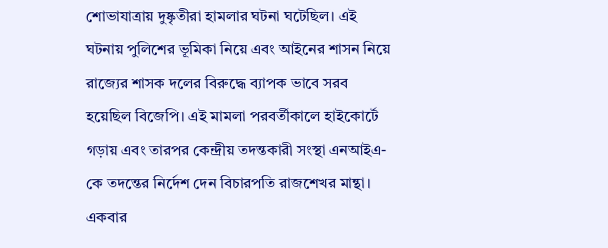শোভাযাত্রায় দুষ্কৃতীরা হামলার ঘটনা ঘটেছিল। এই ঘটনায় পুলিশের ভূমিকা নিয়ে এবং আইনের শাসন নিয়ে রাজ্যের শাসক দলের বিরুদ্ধে ব্যাপক ভাবে সরব হয়েছিল বিজেপি। এই মামলা পরবর্তীকালে হাইকোর্টে গড়ায় এবং তারপর কেন্দ্রীয় তদন্তকারী সংস্থা এনআইএ-কে তদন্তের নির্দেশ দেন বিচারপতি রাজশেখর মান্থা। একবার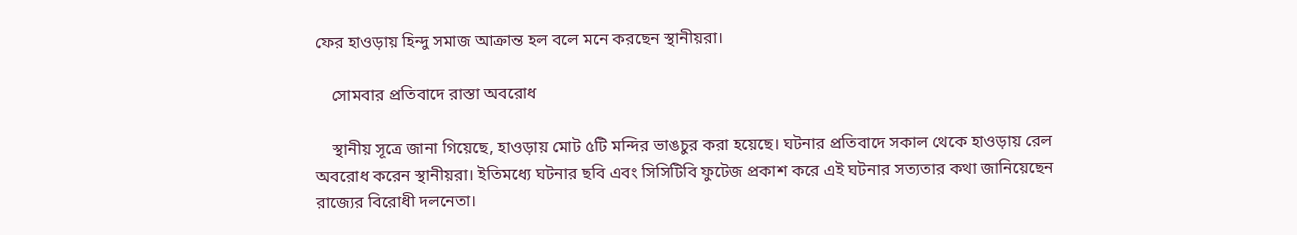ফের হাওড়ায় হিন্দু সমাজ আক্রান্ত হল বলে মনে করছেন স্থানীয়রা।

    সোমবার প্রতিবাদে রাস্তা অবরোধ

    স্থানীয় সূত্রে জানা গিয়েছে, হাওড়ায় মোট ৫টি মন্দির ভাঙচুর করা হয়েছে। ঘটনার প্রতিবাদে সকাল থেকে হাওড়ায় রেল অবরোধ করেন স্থানীয়রা। ইতিমধ্যে ঘটনার ছবি এবং সিসিটিবি ফুটেজ প্রকাশ করে এই ঘটনার সত্যতার কথা জানিয়েছেন রাজ্যের বিরোধী দলনেতা।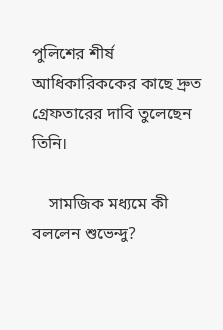পুলিশের শীর্ষ আধিকারিককের কাছে দ্রুত গ্রেফতারের দাবি তুলেছেন তিনি।

    সামজিক মধ্যমে কী বললেন শুভেন্দু?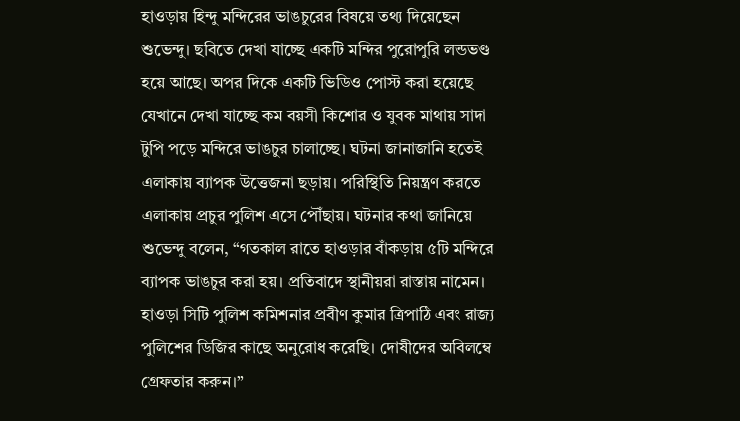হাওড়ায় হিন্দু মন্দিরের ভাঙচুরের বিষয়ে তথ্য দিয়েছেন শুভেন্দু। ছবিতে দেখা যাচ্ছে একটি মন্দির পুরোপুরি লন্ডভণ্ড হয়ে আছে। অপর দিকে একটি ভিডিও পোস্ট করা হয়েছে যেখানে দেখা যাচ্ছে কম বয়সী কিশোর ও যুবক মাথায় সাদা টুপি পড়ে মন্দিরে ভাঙচুর চালাচ্ছে। ঘটনা জানাজানি হতেই এলাকায় ব্যাপক উত্তেজনা ছড়ায়। পরিস্থিতি নিয়ন্ত্রণ করতে এলাকায় প্রচুর পুলিশ এসে পৌঁছায়। ঘটনার কথা জানিয়ে শুভেন্দু বলেন, “গতকাল রাতে হাওড়ার বাঁকড়ায় ৫টি মন্দিরে ব্যাপক ভাঙচুর করা হয়। প্রতিবাদে স্থানীয়রা রাস্তায় নামেন। হাওড়া সিটি পুলিশ কমিশনার প্রবীণ কুমার ত্রিপাঠি এবং রাজ্য পুলিশের ডিজির কাছে অনুরোধ করেছি। দোষীদের অবিলম্বে গ্রেফতার করুন।”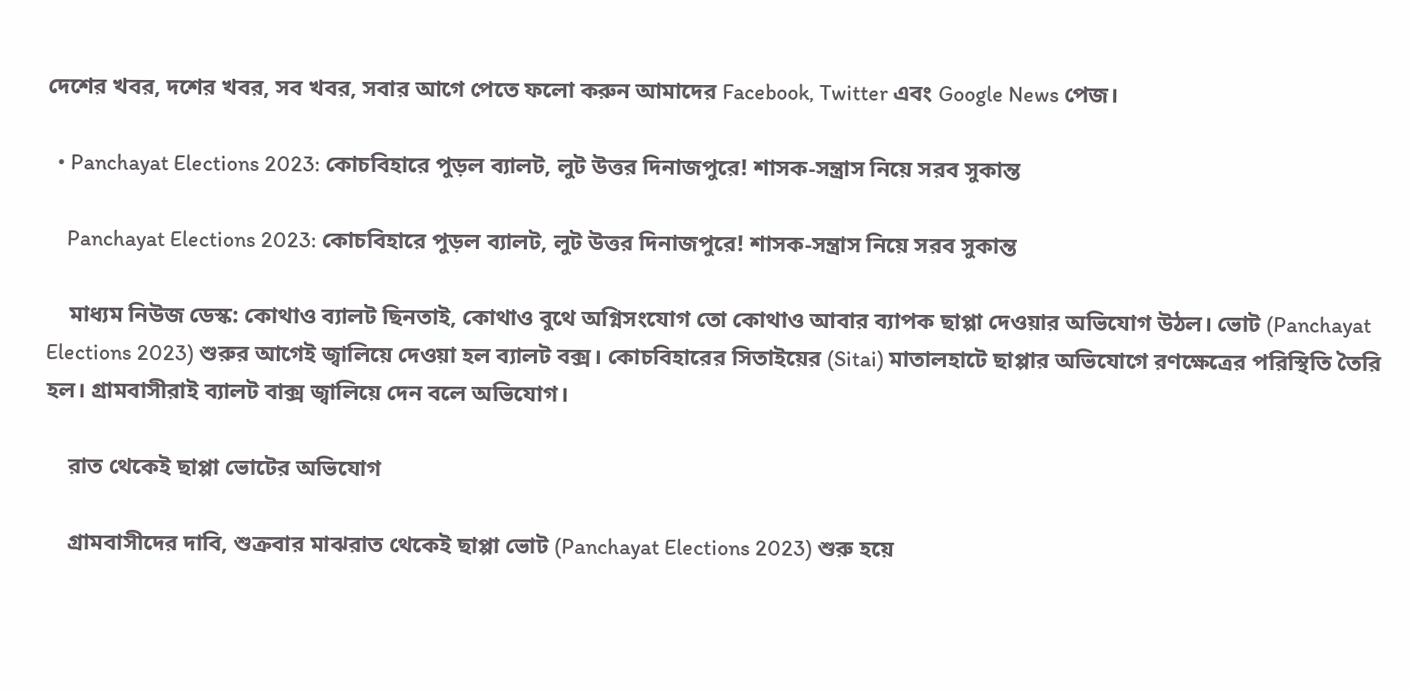দেশের খবর, দশের খবর, সব খবর, সবার আগে পেতে ফলো করুন আমাদের Facebook, Twitter এবং Google News পেজ।

  • Panchayat Elections 2023: কোচবিহারে পুড়ল ব্যালট, লুট উত্তর দিনাজপুরে! শাসক-সন্ত্রাস নিয়ে সরব সুকান্ত

    Panchayat Elections 2023: কোচবিহারে পুড়ল ব্যালট, লুট উত্তর দিনাজপুরে! শাসক-সন্ত্রাস নিয়ে সরব সুকান্ত

    মাধ্যম নিউজ ডেস্ক: কোথাও ব্যালট ছিনতাই, কোথাও বুথে অগ্নিসংযোগ তো কোথাও আবার ব্যাপক ছাপ্পা দেওয়ার অভিযোগ উঠল। ভোট (Panchayat Elections 2023) শুরুর আগেই জ্বালিয়ে দেওয়া হল ব্যালট বক্স। কোচবিহারের সিতাইয়ের (Sitai) মাতালহাটে ছাপ্পার অভিযোগে রণক্ষেত্রের পরিস্থিতি তৈরি হল। গ্রামবাসীরাই ব্যালট বাক্স জ্বালিয়ে দেন বলে অভিযোগ।

    রাত থেকেই ছাপ্পা ভোটের অভিযোগ

    গ্রামবাসীদের দাবি, শুক্রবার মাঝরাত থেকেই ছাপ্পা ভোট (Panchayat Elections 2023) শুরু হয়ে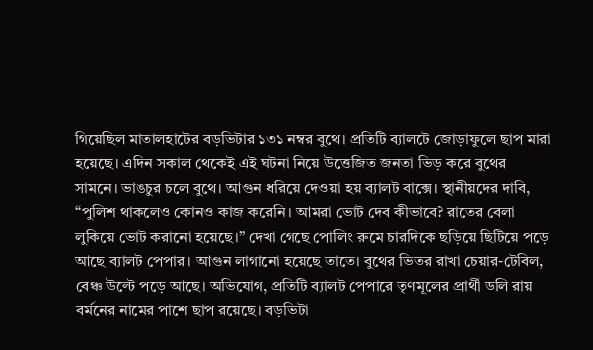গিয়েছিল মাতালহাটের বড়ভিটার ১৩১ নম্বর বুথে। প্রতিটি ব্যালটে জোড়াফুলে ছাপ মারা হয়েছে। এদিন সকাল থেকেই এই ঘটনা নিয়ে উত্তেজিত জনতা ভিড় করে বুথের সামনে। ভাঙচুর চলে বুথে। আগুন ধরিয়ে দেওয়া হয় ব্যালট বাক্সে। স্থানীয়দের দাবি, “পুলিশ থাকলেও কোনও কাজ করেনি। আমরা ভোট দেব কীভাবে? রাতের বেলা লুকিয়ে ভোট করানো হয়েছে।” দেখা গেছে পোলিং রুমে চারদিকে ছড়িয়ে ছিটিয়ে পড়ে আছে ব্যালট পেপার। আগুন লাগানো হয়েছে তাতে। বুথের ভিতর রাখা চেয়ার-টেবিল, বেঞ্চ উল্টে পড়ে আছে। অভিযোগ, প্রতিটি ব্যালট পেপারে তৃণমূলের প্রার্থী ডলি রায় বর্মনের নামের পাশে ছাপ রয়েছে। বড়ভিটা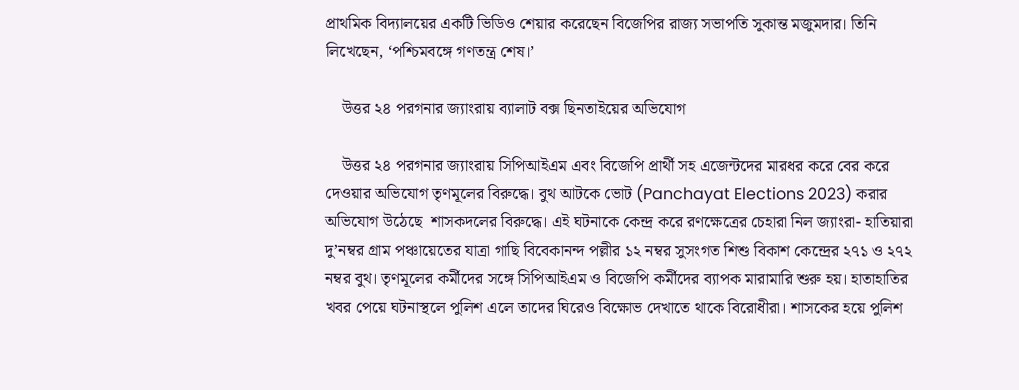প্রাথমিক বিদ্যালয়ের একটি ভিডিও শেয়ার করেছেন বিজেপির রাজ্য সভাপতি সুকান্ত মজুমদার। তিনি লিখেছেন, ‘পশ্চিমবঙ্গে গণতন্ত্র শেষ।’

    উত্তর ২৪ পরগনার জ্যাংরায় ব্যালাট বক্স ছিনতাইয়ের অভিযোগ

    উত্তর ২৪ পরগনার জ্যাংরায় সিপিআইএম এবং বিজেপি প্রার্থী সহ এজেন্টদের মারধর করে বের করে দেওয়ার অভিযোগ তৃণমূলের বিরুদ্ধে। বুথ আটকে ভোট (Panchayat Elections 2023) করার অভিযোগ উঠেছে  শাসকদলের বিরুদ্ধে। এই ঘটনাকে কেন্দ্র করে রণক্ষেত্রের চেহারা নিল জ্যাংরা- হাতিয়ারা দু’নম্বর গ্রাম পঞ্চায়েতের যাত্রা গাছি বিবেকানন্দ পল্লীর ১২ নম্বর সুসংগত শিশু বিকাশ কেন্দ্রের ২৭১ ও ২৭২ নম্বর বুথ। তৃণমূলের কর্মীদের সঙ্গে সিপিআইএম ও বিজেপি কর্মীদের ব্যাপক মারামারি শুরু হয়। হাতাহাতির খবর পেয়ে ঘটনাস্থলে পুলিশ এলে তাদের ঘিরেও বিক্ষোভ দেখাতে থাকে বিরোধীরা। শাসকের হয়ে পুলিশ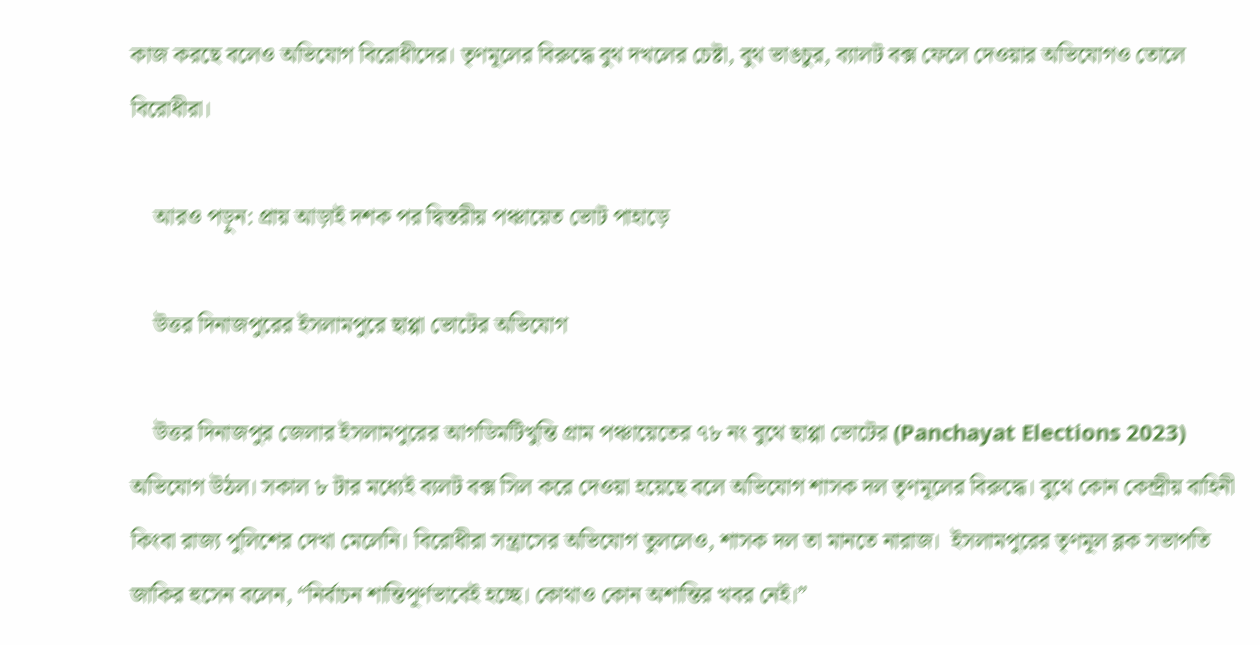কাজ করছে বলেও অভিযোগ বিরোধীদের। তৃণমূলের বিরুদ্ধে বুথ দখলের চেষ্টা, বুথ ভাঙচুর, ব্যালট বক্স ফেলে দেওয়ার অভিযোগও তোলে বিরোধীরা।

    আরও পড়ুন: প্রায় আড়াই দশক পর দ্বিস্তরীয় পঞ্চায়েত ভোট পাহাড়ে

    উত্তর দিনাজপুরের ইসলামপুরে ছাপ্পা ভোটের অভিযোগ

    উত্তর দিনাজপুর জেলার ইসলামপুরের আগডিমটিখুন্তি গ্রাম পঞ্চায়েতের ৭৮ নং বুথে ছাপ্পা ভোটের (Panchayat Elections 2023) অভিযোগ উঠল। সকাল ৮ টার মধ্যেই ব্যলট বক্স সিল করে দেওয়া হয়েছে বলে অভিযোগ শাসক দল তৃণমূলের বিরুদ্ধে। বুথে কোন কেন্দ্রীয় বাহিনী কিংবা রাজ্য পুলিশের দেখা মেলেনি। বিরোধীরা সন্ত্রাসের অভিযোগ তুললেও, শাসক দল তা মানতে নারাজ।  ইসলামপুরের তৃণমূল ব্লক সভাপতি জাকির হুসেন বলেন, “নির্বাচন শান্তিপূর্ণভাবেই হচ্ছে। কোথাও কোন অশান্তির খবর নেই।”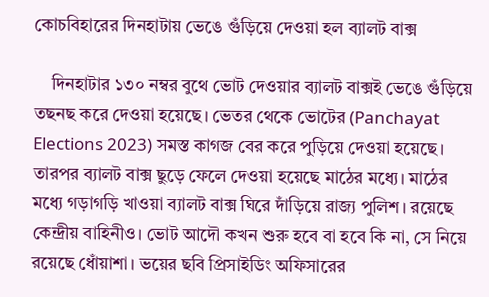কোচবিহারের দিনহাটায় ভেঙে গুঁড়িয়ে দেওয়া হল ব্যালট বাক্স

    দিনহাটার ১৩০ নম্বর বুথে ভোট দেওয়ার ব্যালট বাক্সই ভেঙে গুঁড়িয়ে তছনছ করে দেওয়া হয়েছে। ভেতর থেকে ভোটের (Panchayat Elections 2023) সমস্ত কাগজ বের করে পুড়িয়ে দেওয়া হয়েছে। তারপর ব্যালট বাক্স ছুড়ে ফেলে দেওয়া হয়েছে মাঠের মধ্যে। মাঠের মধ্যে গড়াগড়ি খাওয়া ব্যালট বাক্স ঘিরে দাঁড়িয়ে রাজ্য পুলিশ। রয়েছে কেন্দ্রীয় বাহিনীও। ভোট আদৌ কখন শুরু হবে বা হবে কি না, সে নিয়ে রয়েছে ধোঁয়াশা। ভয়ের ছবি প্রিসাইডিং অফিসারের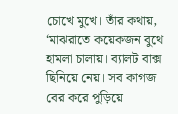চোখে মুখে। তাঁর কথায়, ‘মাঝরাতে কয়েকজন বুথে হামলা চালায়। ব্যালট বাক্স ছিনিয়ে নেয়। সব কাগজ বের করে পুড়িয়ে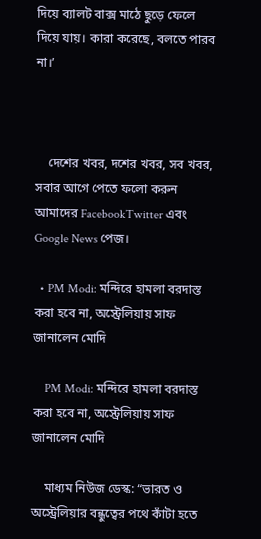দিয়ে ব্যালট বাক্স মাঠে ছুড়ে ফেলে দিয়ে যায়। কারা করেছে, বলতে পারব না।’



    দেশের খবর, দশের খবর, সব খবর, সবার আগে পেতে ফলো করুন আমাদের FacebookTwitter এবং Google News পেজ।

  • PM Modi: মন্দিরে হামলা বরদাস্ত করা হবে না, অস্ট্রেলিয়ায় সাফ জানালেন মোদি

    PM Modi: মন্দিরে হামলা বরদাস্ত করা হবে না, অস্ট্রেলিয়ায় সাফ জানালেন মোদি

    মাধ্যম নিউজ ডেস্ক: “ভারত ও অস্ট্রেলিয়ার বন্ধুত্বের পথে কাঁটা হতে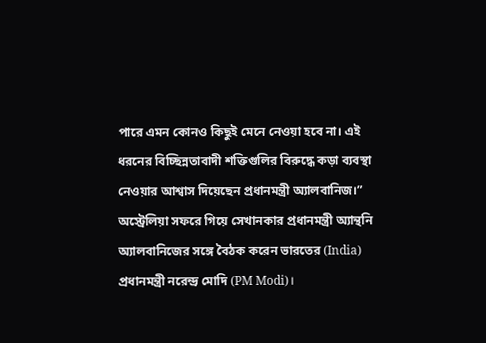পারে এমন কোনও কিছুই মেনে নেওয়া হবে না। এই ধরনের বিচ্ছিন্নতাবাদী শক্তিগুলির বিরুদ্ধে কড়া ব্যবস্থা নেওয়ার আশ্বাস দিয়েছেন প্রধানমন্ত্রী অ্যালবানিজ।” অস্ট্রেলিয়া সফরে গিয়ে সেখানকার প্রধানমন্ত্রী অ্যান্থনি অ্যালবানিজের সঙ্গে বৈঠক করেন ভারতের (India) প্রধানমন্ত্রী নরেন্দ্র মোদি (PM Modi)।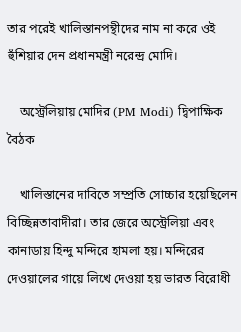তার পরেই খালিস্তানপন্থীদের নাম না করে ওই হুঁশিয়ার দেন প্রধানমন্ত্রী নরেন্দ্র মোদি।

    অস্ট্রেলিয়ায় মোদির (PM Modi) দ্বিপাক্ষিক বৈঠক

    খালিস্তানের দাবিতে সম্প্রতি সোচ্চার হয়েছিলেন বিচ্ছিন্নতাবাদীরা। তার জেরে অস্ট্রেলিয়া এবং কানাডায় হিন্দু মন্দিরে হামলা হয়। মন্দিরের দেওয়ালের গায়ে লিখে দেওয়া হয় ভারত বিরোধী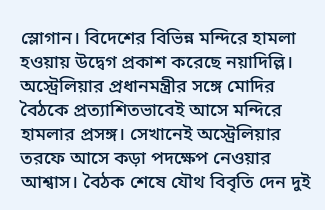স্লোগান। বিদেশের বিভিন্ন মন্দিরে হামলা হওয়ায় উদ্বেগ প্রকাশ করেছে নয়াদিল্লি। অস্ট্রেলিয়ার প্রধানমন্ত্রীর সঙ্গে মোদির বৈঠকে প্রত্যাশিতভাবেই আসে মন্দিরে হামলার প্রসঙ্গ। সেখানেই অস্ট্রেলিয়ার তরফে আসে কড়া পদক্ষেপ নেওয়ার আশ্বাস। বৈঠক শেষে যৌথ বিবৃতি দেন দুই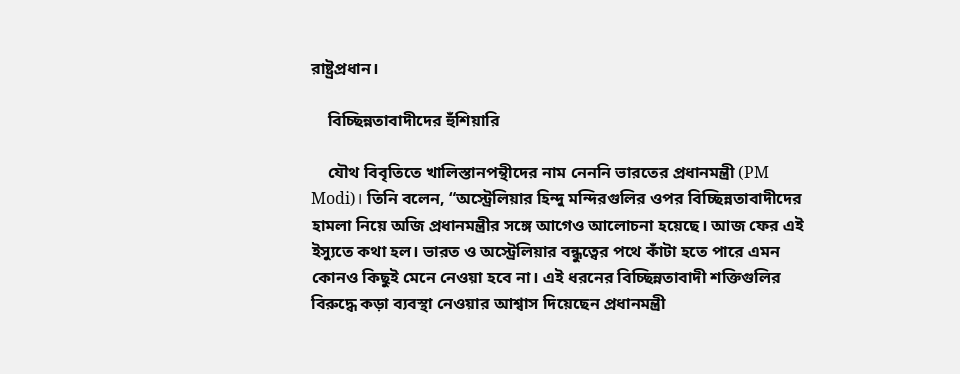রাষ্ট্রপ্রধান।

    বিচ্ছিন্নতাবাদীদের হুঁশিয়ারি

    যৌথ বিবৃতিতে খালিস্তানপন্থীদের নাম নেননি ভারতের প্রধানমন্ত্রী (PM Modi)। তিনি বলেন, “অস্ট্রেলিয়ার হিন্দু মন্দিরগুলির ওপর বিচ্ছিন্নতাবাদীদের হামলা নিয়ে অজি প্রধানমন্ত্রীর সঙ্গে আগেও আলোচনা হয়েছে। আজ ফের এই ইস্যুতে কথা হল। ভারত ও অস্ট্রেলিয়ার বন্ধুত্বের পথে কাঁটা হতে পারে এমন কোনও কিছুই মেনে নেওয়া হবে না। এই ধরনের বিচ্ছিন্নতাবাদী শক্তিগুলির বিরুদ্ধে কড়া ব্যবস্থা নেওয়ার আশ্বাস দিয়েছেন প্রধানমন্ত্রী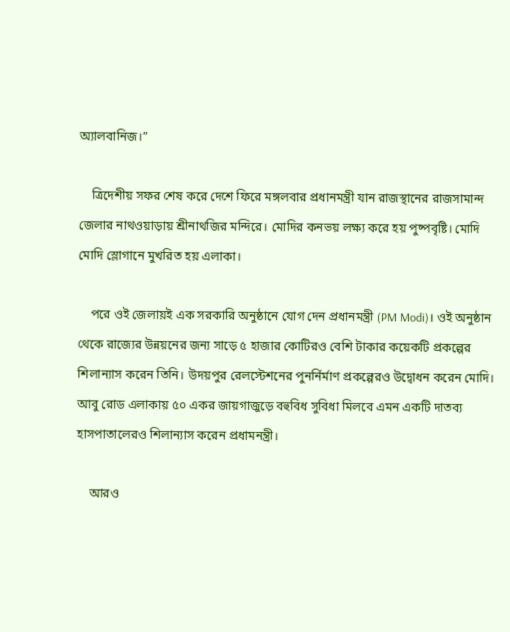অ্যালবানিজ।”

    ত্রিদেশীয় সফর শেষ করে দেশে ফিরে মঙ্গলবার প্রধানমন্ত্রী যান রাজস্থানের রাজসামান্দ জেলার নাথওয়াড়ায় শ্রীনাথজির মন্দিরে। মোদির কনভয় লক্ষ্য করে হয় পুষ্পবৃষ্টি। মোদি মোদি স্লোগানে মুখরিত হয় এলাকা।

    পরে ওই জেলায়ই এক সরকারি অনুষ্ঠানে যোগ দেন প্রধানমন্ত্রী (PM Modi)। ওই অনুষ্ঠান থেকে রাজ্যের উন্নয়নের জন্য সাড়ে ৫ হাজার কোটিরও বেশি টাকার কয়েকটি প্রকল্পের শিলান্যাস করেন তিনি। উদয়পুর রেলস্টেশনের পুনর্নির্মাণ প্রকল্পেরও উদ্বোধন করেন মোদি। আবু রোড এলাকায় ৫০ একর জায়গাজুড়ে বহুবিধ সুবিধা মিলবে এমন একটি দাতব্য হাসপাতালেরও শিলান্যাস করেন প্রধামনন্ত্রী।

    আরও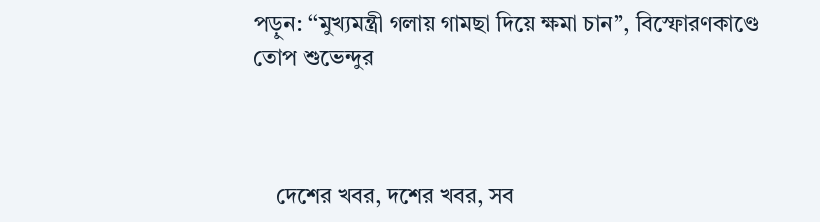পড়ুন: ‘‘মুখ্যমন্ত্রী গলায় গামছা দিয়ে ক্ষমা চান’’, বিস্ফোরণকাণ্ডে তোপ শুভেন্দুর



    দেশের খবর, দশের খবর, সব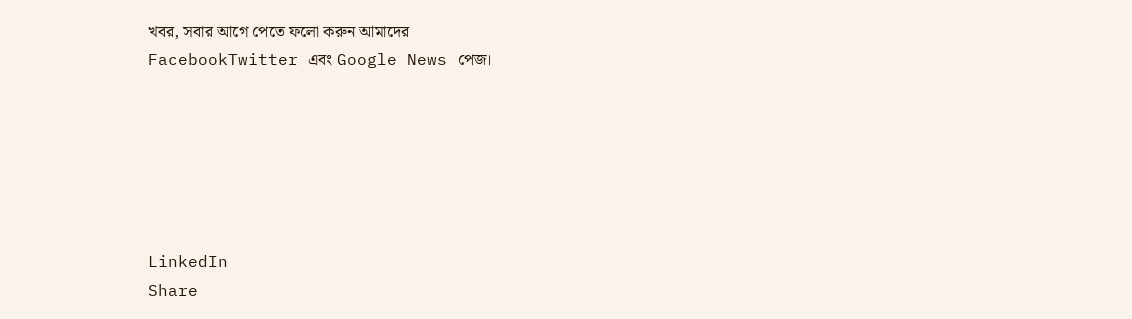খবর, সবার আগে পেতে ফলো করুন আমাদের FacebookTwitter এবং Google News পেজ।






LinkedIn
Share